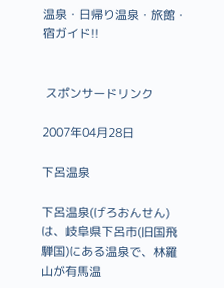温泉・日帰り温泉・旅館・宿ガイド!!


 スポンサードリンク

2007年04月28日

下呂温泉

下呂温泉(げろおんせん)は、岐阜県下呂市(旧国飛騨国)にある温泉で、林羅山が有馬温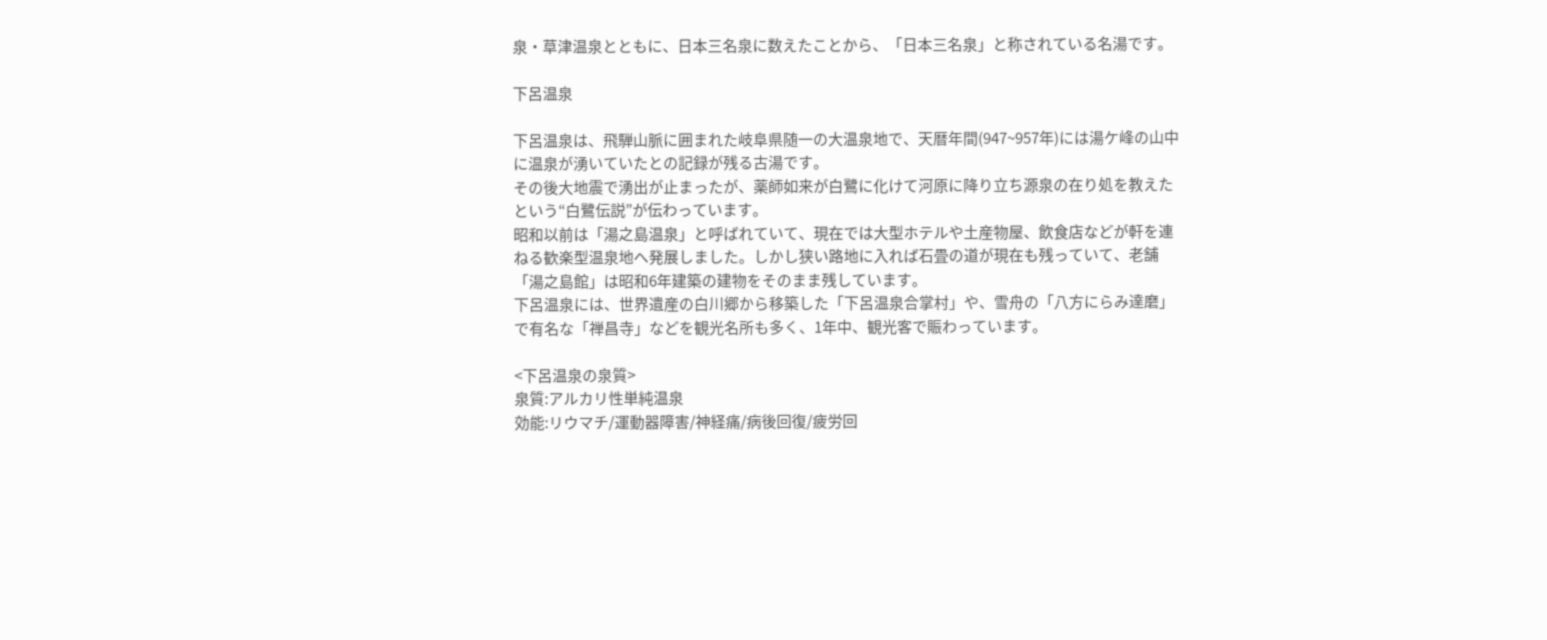泉・草津温泉とともに、日本三名泉に数えたことから、「日本三名泉」と称されている名湯です。

下呂温泉

下呂温泉は、飛騨山脈に囲まれた岐阜県随一の大温泉地で、天暦年間(947~957年)には湯ケ峰の山中に温泉が湧いていたとの記録が残る古湯です。
その後大地震で湧出が止まったが、薬師如来が白鷺に化けて河原に降り立ち源泉の在り処を教えたという“白鷺伝説”が伝わっています。
昭和以前は「湯之島温泉」と呼ばれていて、現在では大型ホテルや土産物屋、飲食店などが軒を連ねる歓楽型温泉地へ発展しました。しかし狭い路地に入れば石畳の道が現在も残っていて、老舗「湯之島館」は昭和6年建築の建物をそのまま残しています。
下呂温泉には、世界遺産の白川郷から移築した「下呂温泉合掌村」や、雪舟の「八方にらみ達磨」で有名な「禅昌寺」などを観光名所も多く、1年中、観光客で賑わっています。

<下呂温泉の泉質>
泉質:アルカリ性単純温泉
効能:リウマチ/運動器障害/神経痛/病後回復/疲労回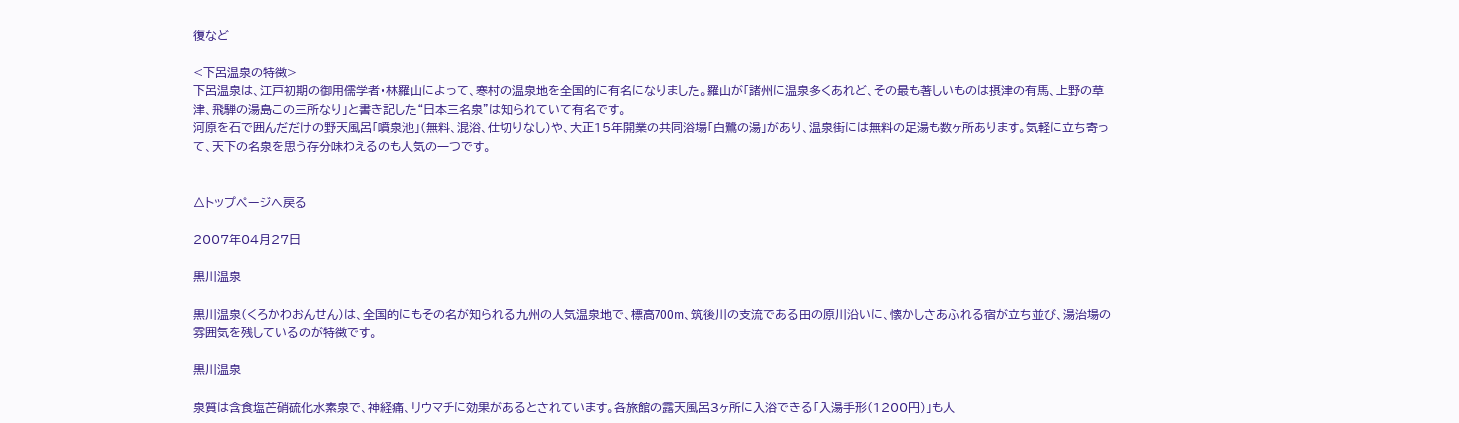復など

<下呂温泉の特徴>
下呂温泉は、江戸初期の御用儒学者・林羅山によって、寒村の温泉地を全国的に有名になりました。羅山が「諸州に温泉多くあれど、その最も著しいものは摂津の有馬、上野の草津、飛騨の湯島この三所なり」と書き記した“日本三名泉”は知られていて有名です。
河原を石で囲んだだけの野天風呂「噴泉池」(無料、混浴、仕切りなし)や、大正15年開業の共同浴場「白鷺の湯」があり、温泉街には無料の足湯も数ヶ所あります。気軽に立ち寄って、天下の名泉を思う存分味わえるのも人気の一つです。


△トップページへ戻る

2007年04月27日

黒川温泉

黒川温泉(くろかわおんせん)は、全国的にもその名が知られる九州の人気温泉地で、標高700m、筑後川の支流である田の原川沿いに、懐かしさあふれる宿が立ち並び、湯治場の雰囲気を残しているのが特徴です。

黒川温泉

泉質は含食塩芒硝硫化水素泉で、神経痛、リウマチに効果があるとされています。各旅館の露天風呂3ヶ所に入浴できる「入湯手形(1200円)」も人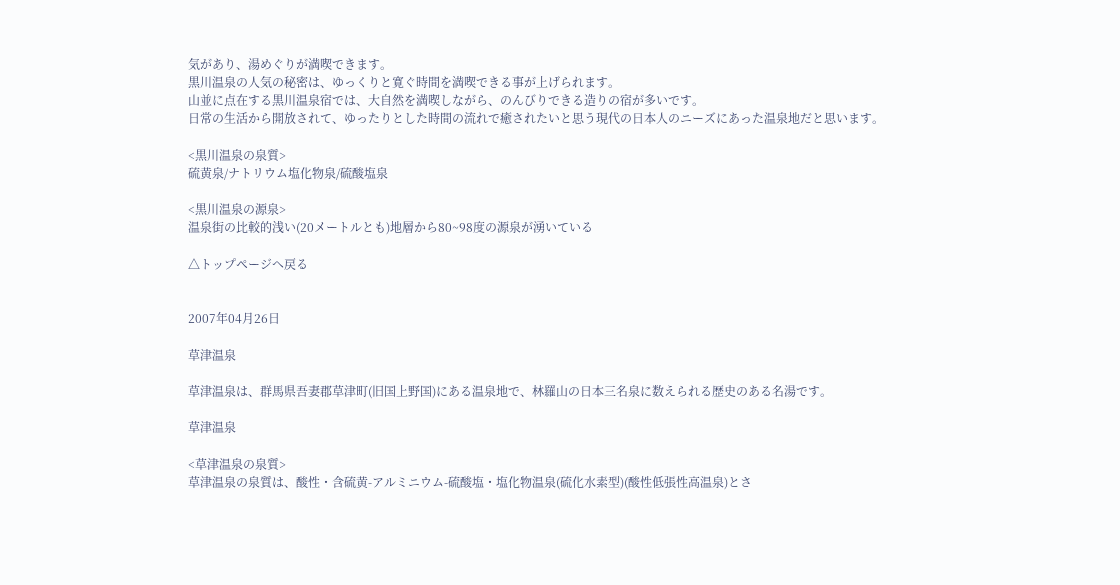気があり、湯めぐりが満喫できます。
黒川温泉の人気の秘密は、ゆっくりと寛ぐ時間を満喫できる事が上げられます。
山並に点在する黒川温泉宿では、大自然を満喫しながら、のんびりできる造りの宿が多いです。
日常の生活から開放されて、ゆったりとした時間の流れで癒されたいと思う現代の日本人のニーズにあった温泉地だと思います。

<黒川温泉の泉質>
硫黄泉/ナトリウム塩化物泉/硫酸塩泉

<黒川温泉の源泉>
温泉街の比較的浅い(20メートルとも)地層から80~98度の源泉が湧いている

△トップページへ戻る


2007年04月26日

草津温泉

草津温泉は、群馬県吾妻郡草津町(旧国上野国)にある温泉地で、林羅山の日本三名泉に数えられる歴史のある名湯です。

草津温泉

<草津温泉の泉質>
草津温泉の泉質は、酸性・含硫黄-アルミニウム-硫酸塩・塩化物温泉(硫化水素型)(酸性低張性高温泉)とさ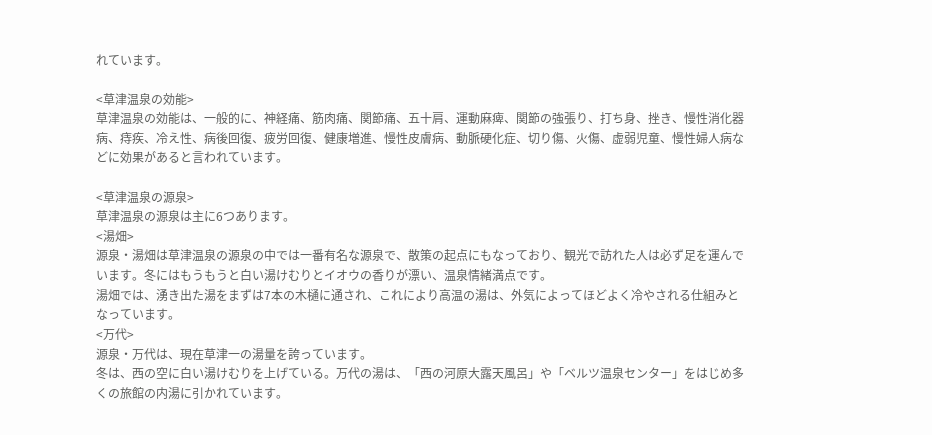れています。

<草津温泉の効能>
草津温泉の効能は、一般的に、神経痛、筋肉痛、関節痛、五十肩、運動麻痺、関節の強張り、打ち身、挫き、慢性消化器病、痔疾、冷え性、病後回復、疲労回復、健康増進、慢性皮膚病、動脈硬化症、切り傷、火傷、虚弱児童、慢性婦人病などに効果があると言われています。

<草津温泉の源泉>
草津温泉の源泉は主に6つあります。
<湯畑>
源泉・湯畑は草津温泉の源泉の中では一番有名な源泉で、散策の起点にもなっており、観光で訪れた人は必ず足を運んでいます。冬にはもうもうと白い湯けむりとイオウの香りが漂い、温泉情緒満点です。
湯畑では、湧き出た湯をまずは7本の木樋に通され、これにより高温の湯は、外気によってほどよく冷やされる仕組みとなっています。
<万代>
源泉・万代は、現在草津一の湯量を誇っています。
冬は、西の空に白い湯けむりを上げている。万代の湯は、「西の河原大露天風呂」や「ベルツ温泉センター」をはじめ多くの旅館の内湯に引かれています。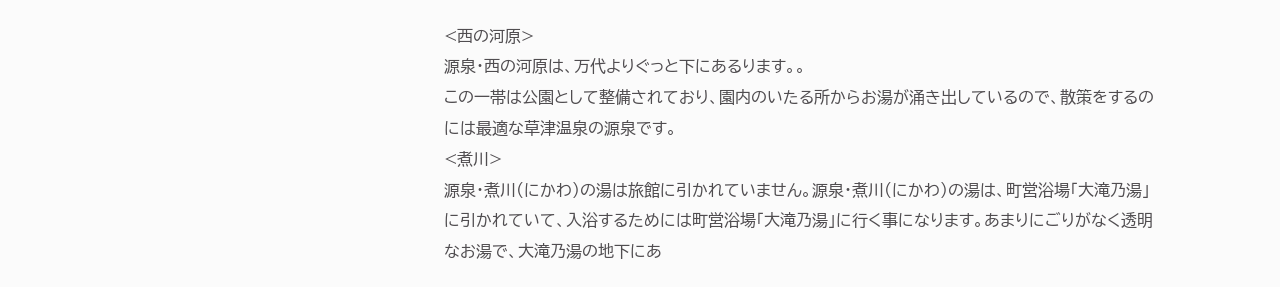<西の河原>
源泉・西の河原は、万代よりぐっと下にあるります。。
この一帯は公園として整備されており、園内のいたる所からお湯が涌き出しているので、散策をするのには最適な草津温泉の源泉です。
<煮川>
源泉・煮川(にかわ)の湯は旅館に引かれていません。源泉・煮川(にかわ)の湯は、町営浴場「大滝乃湯」に引かれていて、入浴するためには町営浴場「大滝乃湯」に行く事になります。あまりにごりがなく透明なお湯で、大滝乃湯の地下にあ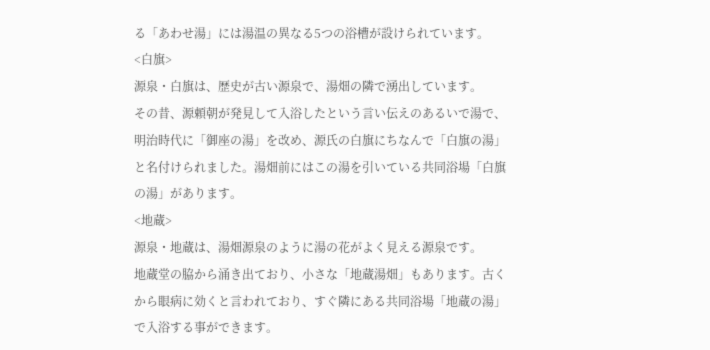る「あわせ湯」には湯温の異なる5つの浴槽が設けられています。
<白旗>
源泉・白旗は、歴史が古い源泉で、湯畑の隣で湧出しています。
その昔、源頼朝が発見して入浴したという言い伝えのあるいで湯で、明治時代に「御座の湯」を改め、源氏の白旗にちなんで「白旗の湯」と名付けられました。湯畑前にはこの湯を引いている共同浴場「白旗の湯」があります。
<地蔵>
源泉・地蔵は、湯畑源泉のように湯の花がよく見える源泉です。
地蔵堂の脇から涌き出ており、小さな「地蔵湯畑」もあります。古くから眼病に効くと言われており、すぐ隣にある共同浴場「地蔵の湯」で入浴する事ができます。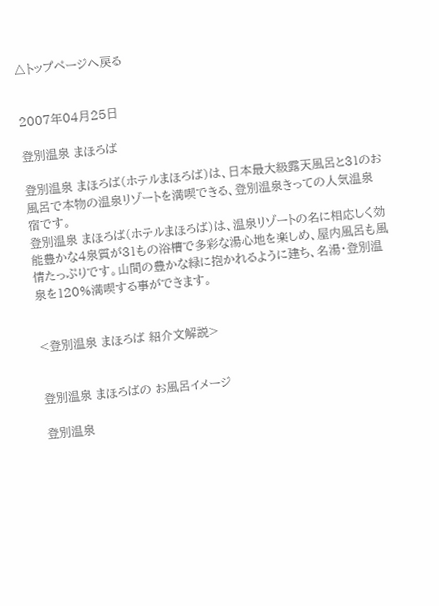△トップページへ戻る


2007年04月25日

登別温泉 まほろば

登別温泉 まほろば(ホテルまほろば)は、日本最大級露天風呂と31のお風呂で本物の温泉リゾートを満喫できる、登別温泉きっての人気温泉宿です。
登別温泉 まほろば(ホテルまほろば)は、温泉リゾートの名に相応しく効能豊かな4泉質が31もの浴槽で多彩な湯心地を楽しめ、屋内風呂も風情たっぷりです。山間の豊かな緑に抱かれるように建ち、名湯・登別温泉を120%満喫する事ができます。


<登別温泉 まほろば 紹介文解説>


登別温泉 まほろばの お風呂イメージ

登別温泉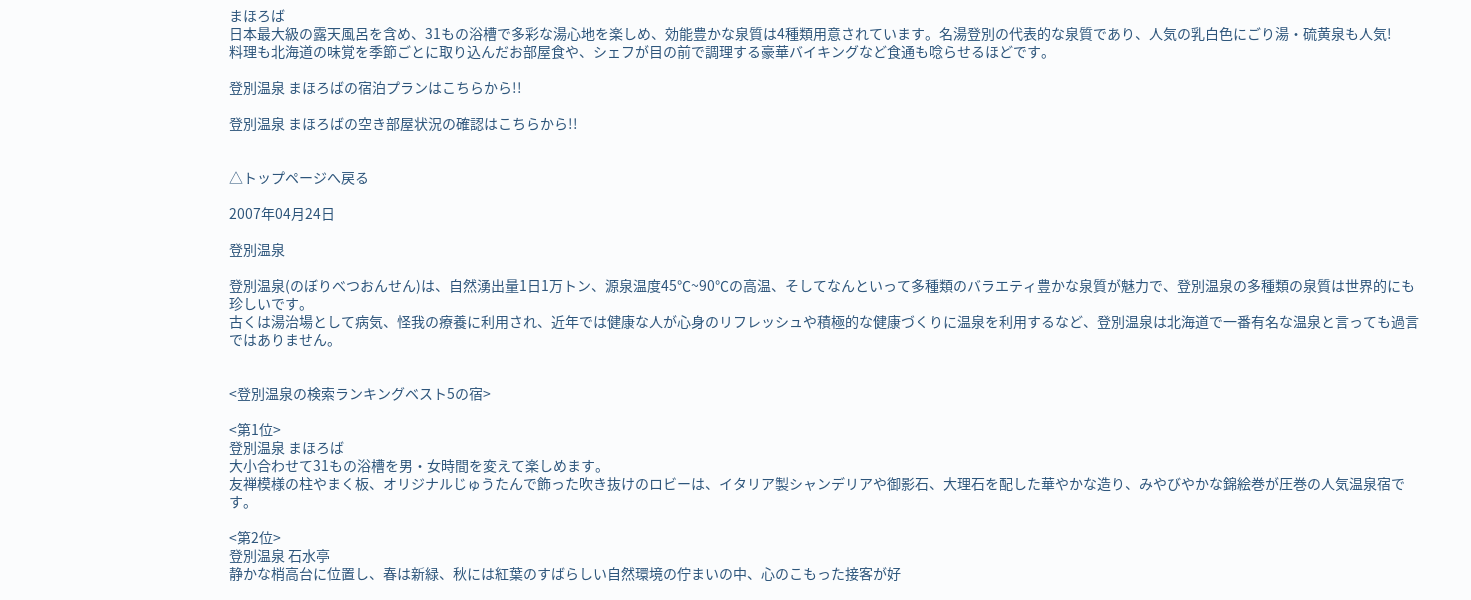まほろば
日本最大級の露天風呂を含め、31もの浴槽で多彩な湯心地を楽しめ、効能豊かな泉質は4種類用意されています。名湯登別の代表的な泉質であり、人気の乳白色にごり湯・硫黄泉も人気!
料理も北海道の味覚を季節ごとに取り込んだお部屋食や、シェフが目の前で調理する豪華バイキングなど食通も唸らせるほどです。

登別温泉 まほろばの宿泊プランはこちらから!!

登別温泉 まほろばの空き部屋状況の確認はこちらから!!


△トップページへ戻る

2007年04月24日

登別温泉

登別温泉(のぼりべつおんせん)は、自然湧出量1日1万トン、源泉温度45℃~90℃の高温、そしてなんといって多種類のバラエティ豊かな泉質が魅力で、登別温泉の多種類の泉質は世界的にも珍しいです。
古くは湯治場として病気、怪我の療養に利用され、近年では健康な人が心身のリフレッシュや積極的な健康づくりに温泉を利用するなど、登別温泉は北海道で一番有名な温泉と言っても過言ではありません。


<登別温泉の検索ランキングベスト5の宿>

<第1位>
登別温泉 まほろば
大小合わせて31もの浴槽を男・女時間を変えて楽しめます。
友禅模様の柱やまく板、オリジナルじゅうたんで飾った吹き抜けのロビーは、イタリア製シャンデリアや御影石、大理石を配した華やかな造り、みやびやかな錦絵巻が圧巻の人気温泉宿です。

<第2位>
登別温泉 石水亭
静かな梢高台に位置し、春は新緑、秋には紅葉のすばらしい自然環境の佇まいの中、心のこもった接客が好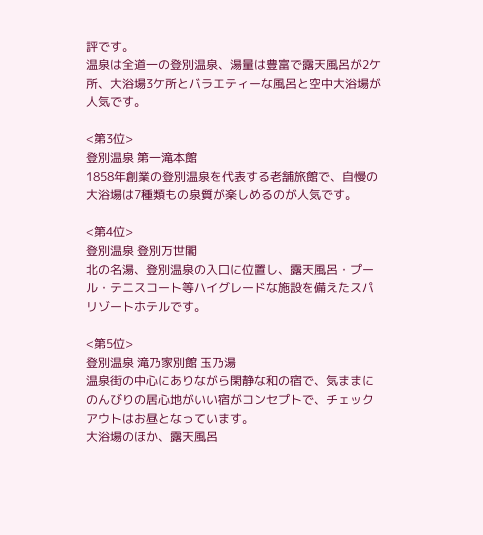評です。
温泉は全道一の登別温泉、湯量は豊富で露天風呂が2ケ所、大浴場3ケ所とバラエティーな風呂と空中大浴場が人気です。

<第3位>
登別温泉 第一滝本館
1858年創業の登別温泉を代表する老舗旅館で、自慢の大浴場は7種類もの泉質が楽しめるのが人気です。

<第4位>
登別温泉 登別万世閣
北の名湯、登別温泉の入口に位置し、露天風呂・プール・テニスコート等ハイグレードな施設を備えたスパリゾートホテルです。

<第5位>
登別温泉 滝乃家別館 玉乃湯
温泉街の中心にありながら閑静な和の宿で、気ままにのんびりの居心地がいい宿がコンセプトで、チェックアウトはお昼となっています。
大浴場のほか、露天風呂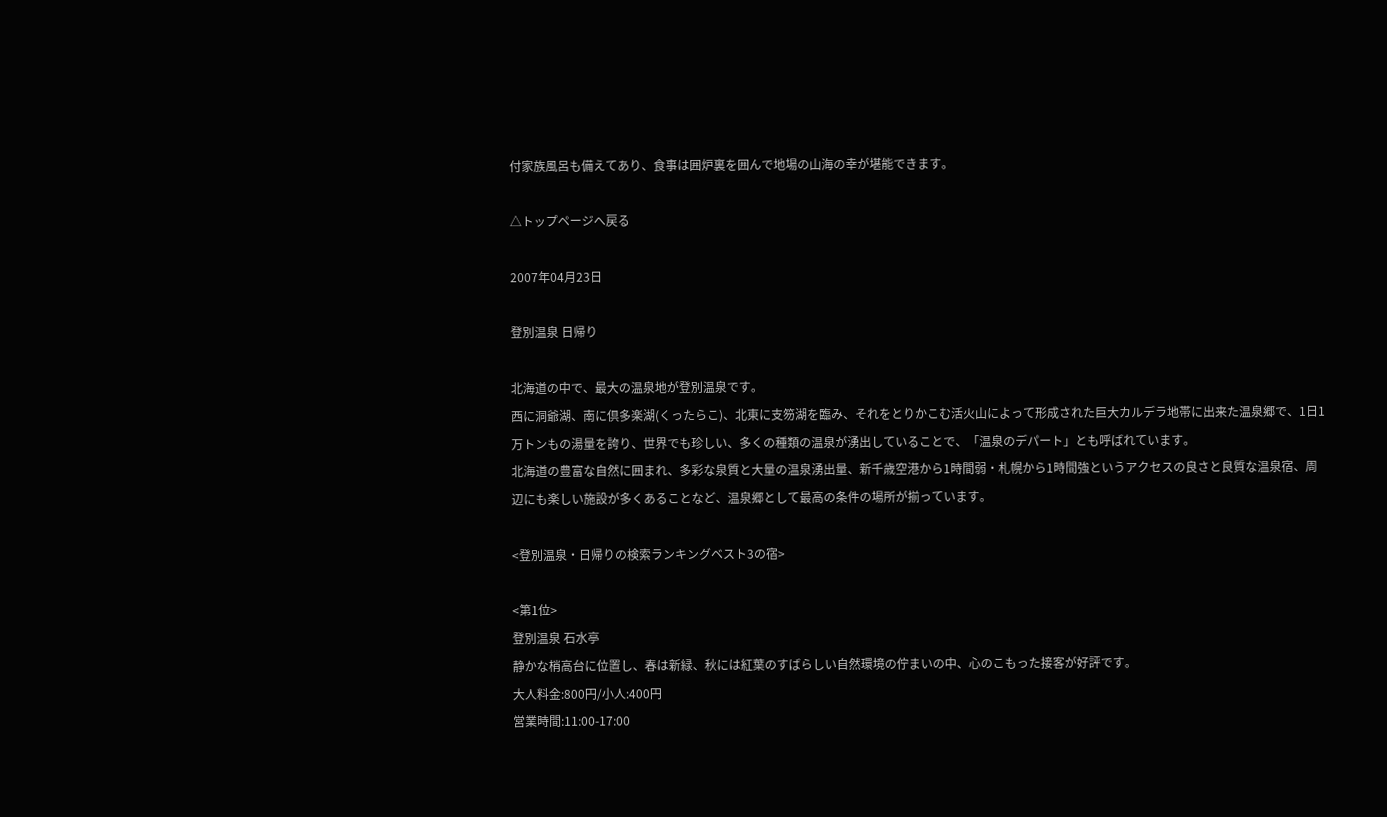付家族風呂も備えてあり、食事は囲炉裏を囲んで地場の山海の幸が堪能できます。

△トップページへ戻る

2007年04月23日

登別温泉 日帰り

北海道の中で、最大の温泉地が登別温泉です。
西に洞爺湖、南に倶多楽湖(くったらこ)、北東に支笏湖を臨み、それをとりかこむ活火山によって形成された巨大カルデラ地帯に出来た温泉郷で、1日1万トンもの湯量を誇り、世界でも珍しい、多くの種類の温泉が湧出していることで、「温泉のデパート」とも呼ばれています。
北海道の豊富な自然に囲まれ、多彩な泉質と大量の温泉湧出量、新千歳空港から1時間弱・札幌から1時間強というアクセスの良さと良質な温泉宿、周辺にも楽しい施設が多くあることなど、温泉郷として最高の条件の場所が揃っています。

<登別温泉・日帰りの検索ランキングベスト3の宿>

<第1位>
登別温泉 石水亭
静かな梢高台に位置し、春は新緑、秋には紅葉のすばらしい自然環境の佇まいの中、心のこもった接客が好評です。
大人料金:800円/小人:400円
営業時間:11:00-17:00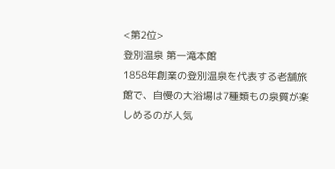<第2位>
登別温泉 第一滝本館
1858年創業の登別温泉を代表する老舗旅館で、自慢の大浴場は7種類もの泉質が楽しめるのが人気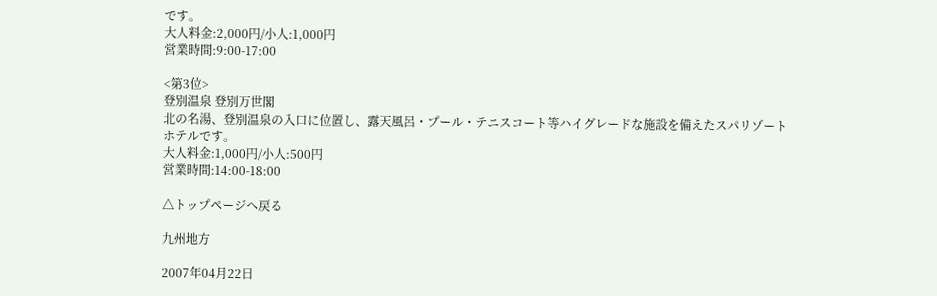です。
大人料金:2,000円/小人:1,000円
営業時間:9:00-17:00

<第3位>
登別温泉 登別万世閣
北の名湯、登別温泉の入口に位置し、露天風呂・プール・テニスコート等ハイグレードな施設を備えたスパリゾートホテルです。
大人料金:1,000円/小人:500円
営業時間:14:00-18:00

△トップページへ戻る

九州地方

2007年04月22日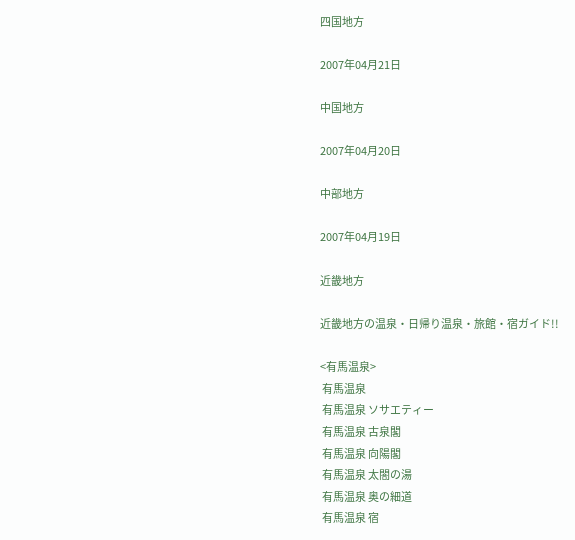四国地方

2007年04月21日

中国地方

2007年04月20日

中部地方

2007年04月19日

近畿地方

近畿地方の温泉・日帰り温泉・旅館・宿ガイド!!

<有馬温泉>
 有馬温泉
 有馬温泉 ソサエティー
 有馬温泉 古泉閣
 有馬温泉 向陽閣
 有馬温泉 太閤の湯
 有馬温泉 奥の細道
 有馬温泉 宿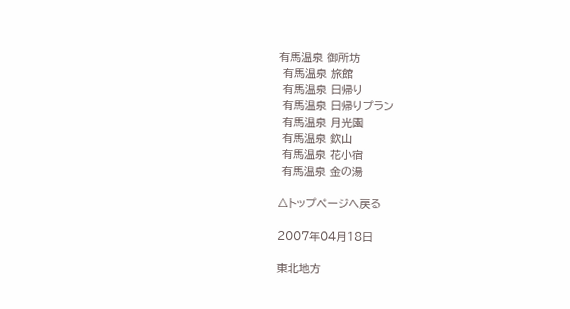有馬温泉 御所坊
 有馬温泉 旅館
 有馬温泉 日帰り
 有馬温泉 日帰りプラン
 有馬温泉 月光園
 有馬温泉 欽山
 有馬温泉 花小宿
 有馬温泉 金の湯

△トップページへ戻る

2007年04月18日

東北地方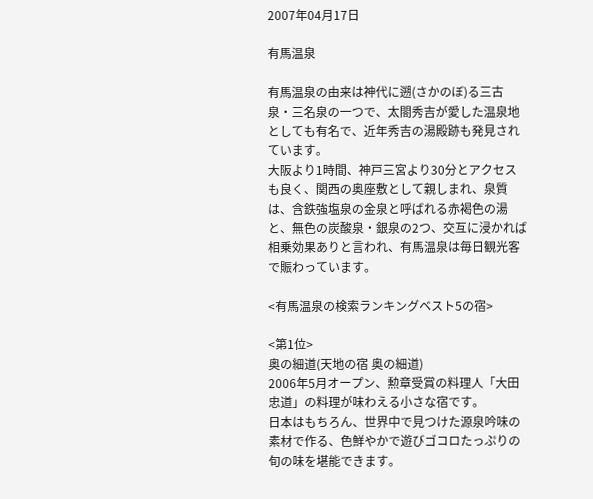2007年04月17日

有馬温泉

有馬温泉の由来は神代に遡(さかのぼ)る三古泉・三名泉の一つで、太閤秀吉が愛した温泉地としても有名で、近年秀吉の湯殿跡も発見されています。
大阪より1時間、神戸三宮より30分とアクセスも良く、関西の奥座敷として親しまれ、泉質は、含鉄強塩泉の金泉と呼ばれる赤褐色の湯と、無色の炭酸泉・銀泉の2つ、交互に浸かれば相乗効果ありと言われ、有馬温泉は毎日観光客で賑わっています。

<有馬温泉の検索ランキングベスト5の宿>

<第1位>
奥の細道(天地の宿 奥の細道)
2006年5月オープン、勲章受賞の料理人「大田忠道」の料理が味わえる小さな宿です。
日本はもちろん、世界中で見つけた源泉吟味の素材で作る、色鮮やかで遊びゴコロたっぷりの旬の味を堪能できます。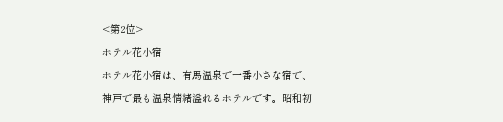<第2位>
ホテル花小宿
ホテル花小宿は、有馬温泉で一番小さな宿で、神戸で最も温泉情緒溢れるホテルです。昭和初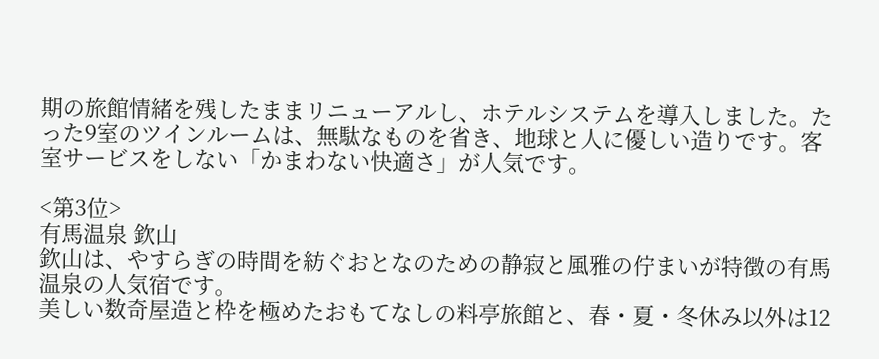期の旅館情緒を残したままリニューアルし、ホテルシステムを導入しました。たった9室のツインルームは、無駄なものを省き、地球と人に優しい造りです。客室サービスをしない「かまわない快適さ」が人気です。

<第3位>
有馬温泉 欽山
欽山は、やすらぎの時間を紡ぐおとなのための静寂と風雅の佇まいが特徴の有馬温泉の人気宿です。
美しい数奇屋造と枠を極めたおもてなしの料亭旅館と、春・夏・冬休み以外は12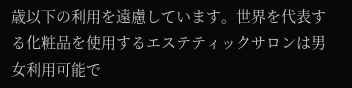歳以下の利用を遠慮しています。世界を代表する化粧品を使用するエステティックサロンは男女利用可能で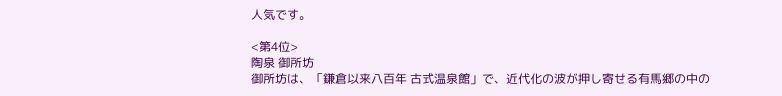人気です。

<第4位>
陶泉 御所坊
御所坊は、「鎌倉以来八百年 古式温泉館」で、近代化の波が押し寄せる有馬郷の中の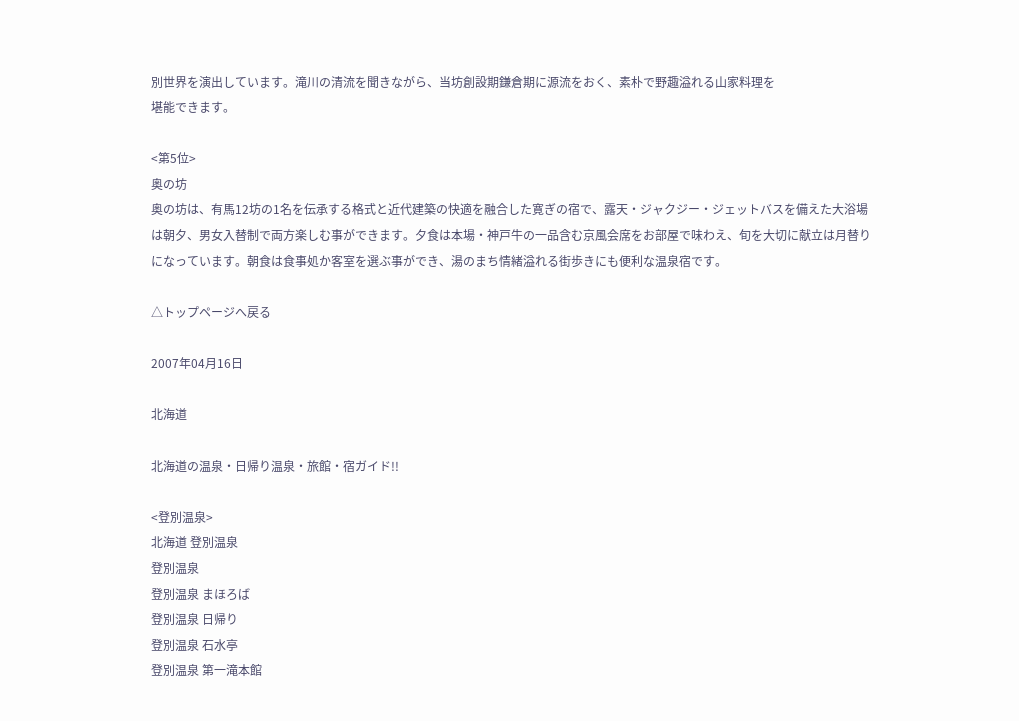別世界を演出しています。滝川の清流を聞きながら、当坊創設期鎌倉期に源流をおく、素朴で野趣溢れる山家料理を
堪能できます。

<第5位>
奥の坊
奥の坊は、有馬12坊の1名を伝承する格式と近代建築の快適を融合した寛ぎの宿で、露天・ジャクジー・ジェットバスを備えた大浴場は朝夕、男女入替制で両方楽しむ事ができます。夕食は本場・神戸牛の一品含む京風会席をお部屋で味わえ、旬を大切に献立は月替りになっています。朝食は食事処か客室を選ぶ事ができ、湯のまち情緒溢れる街歩きにも便利な温泉宿です。

△トップページへ戻る

2007年04月16日

北海道

北海道の温泉・日帰り温泉・旅館・宿ガイド!!

<登別温泉>
北海道 登別温泉
登別温泉
登別温泉 まほろば
登別温泉 日帰り
登別温泉 石水亭
登別温泉 第一滝本館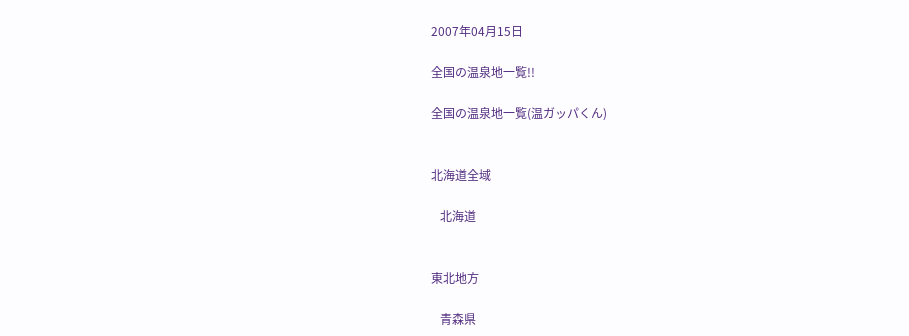2007年04月15日

全国の温泉地一覧!!

全国の温泉地一覧(温ガッパくん)


北海道全域

   北海道


東北地方

   青森県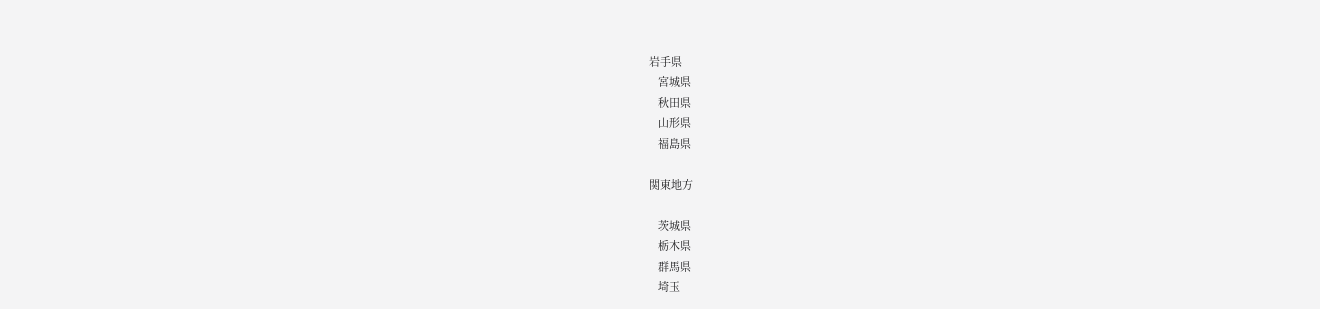岩手県
   宮城県
   秋田県
   山形県
   福島県

関東地方

   茨城県
   栃木県
   群馬県
   埼玉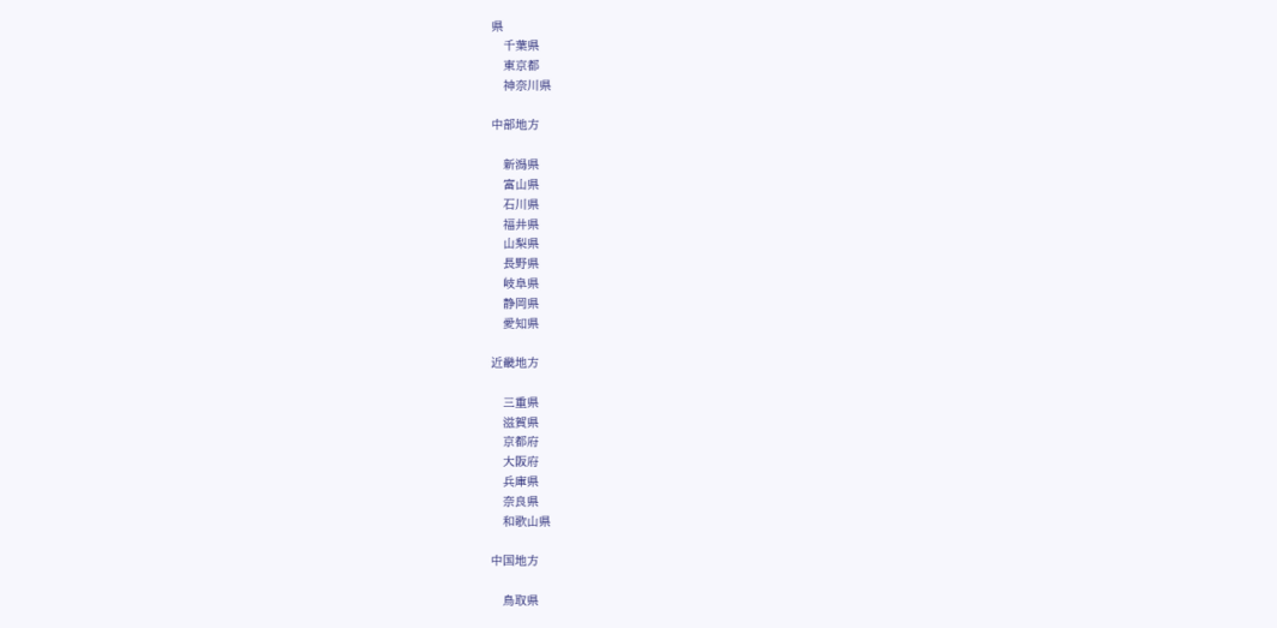県
   千葉県
   東京都
   神奈川県

中部地方

   新潟県
   富山県
   石川県
   福井県
   山梨県
   長野県
   岐阜県
   静岡県
   愛知県

近畿地方

   三重県
   滋賀県
   京都府
   大阪府
   兵庫県
   奈良県
   和歌山県

中国地方

   鳥取県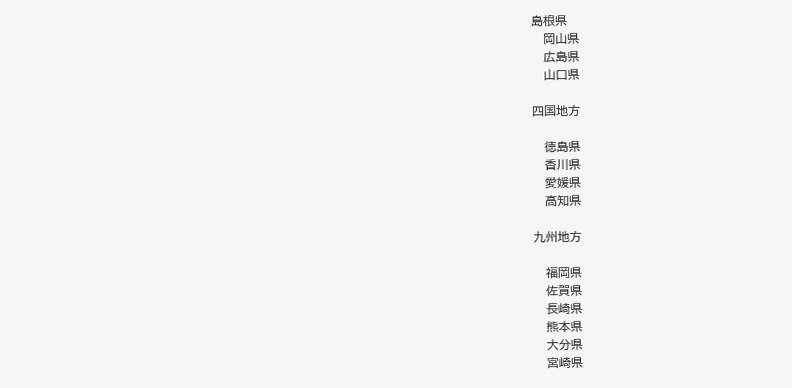島根県
   岡山県
   広島県
   山口県

四国地方

   徳島県
   香川県
   愛媛県
   高知県

九州地方

   福岡県
   佐賀県
   長崎県
   熊本県
   大分県
   宮崎県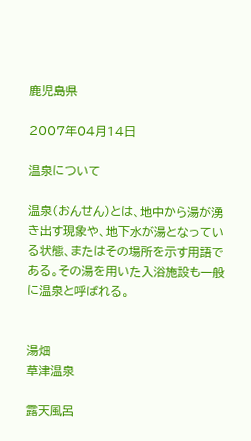鹿児島県

2007年04月14日

温泉について

温泉(おんせん)とは、地中から湯が湧き出す現象や、地下水が湯となっている状態、またはその場所を示す用語である。その湯を用いた入浴施設も一般に温泉と呼ばれる。


湯畑
草津温泉

露天風呂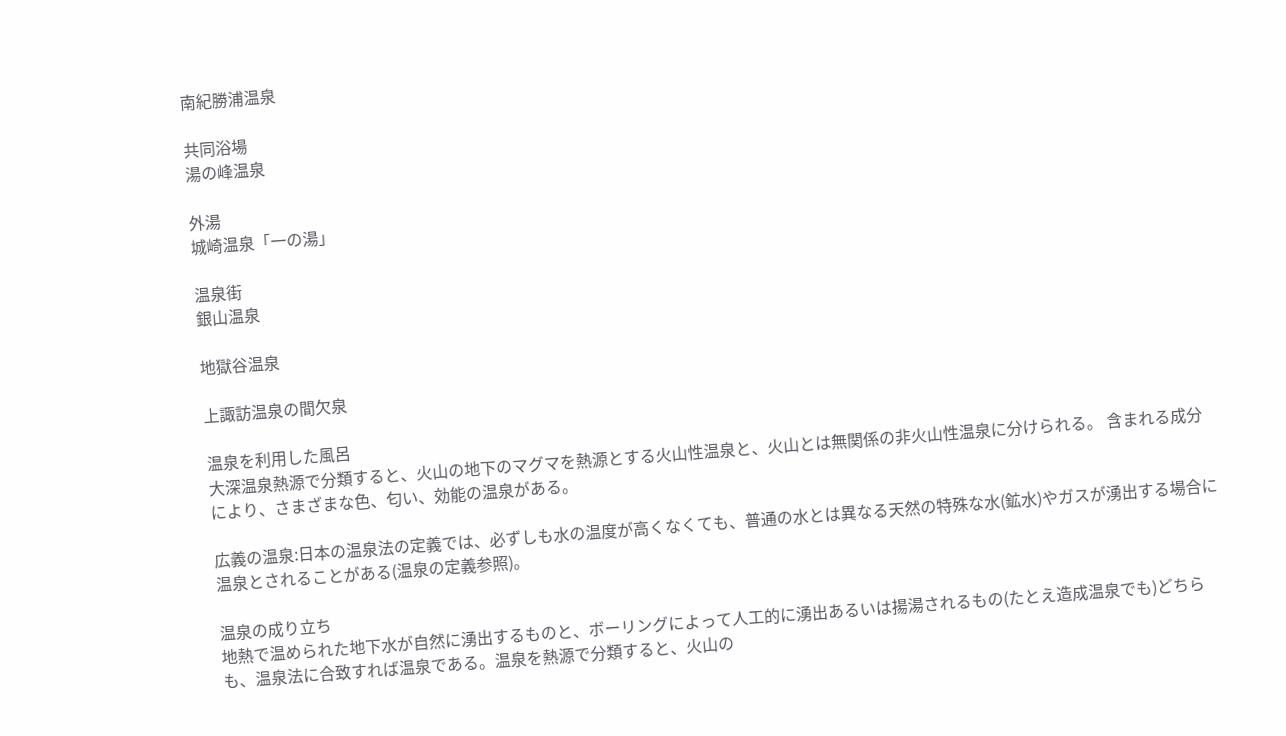南紀勝浦温泉

共同浴場
湯の峰温泉

外湯
城崎温泉「一の湯」

温泉街
銀山温泉

地獄谷温泉

上諏訪温泉の間欠泉

温泉を利用した風呂
大深温泉熱源で分類すると、火山の地下のマグマを熱源とする火山性温泉と、火山とは無関係の非火山性温泉に分けられる。 含まれる成分により、さまざまな色、匂い、効能の温泉がある。

広義の温泉:日本の温泉法の定義では、必ずしも水の温度が高くなくても、普通の水とは異なる天然の特殊な水(鉱水)やガスが湧出する場合に温泉とされることがある(温泉の定義参照)。

温泉の成り立ち
地熱で温められた地下水が自然に湧出するものと、ボーリングによって人工的に湧出あるいは揚湯されるもの(たとえ造成温泉でも)どちらも、温泉法に合致すれば温泉である。温泉を熱源で分類すると、火山の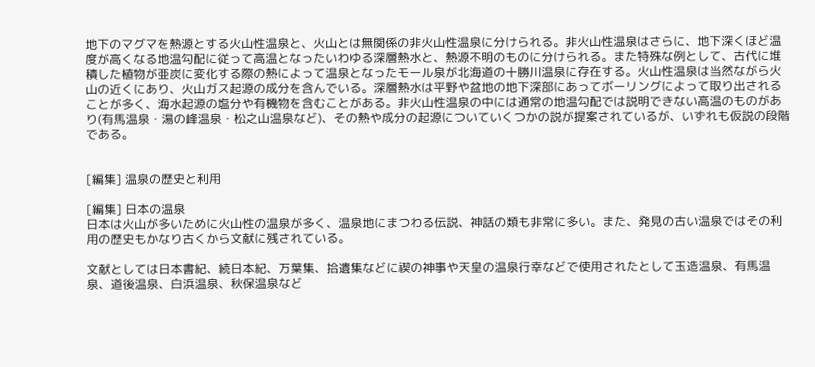地下のマグマを熱源とする火山性温泉と、火山とは無関係の非火山性温泉に分けられる。非火山性温泉はさらに、地下深くほど温度が高くなる地温勾配に従って高温となったいわゆる深層熱水と、熱源不明のものに分けられる。また特殊な例として、古代に堆積した植物が亜炭に変化する際の熱によって温泉となったモール泉が北海道の十勝川温泉に存在する。火山性温泉は当然ながら火山の近くにあり、火山ガス起源の成分を含んでいる。深層熱水は平野や盆地の地下深部にあってボーリングによって取り出されることが多く、海水起源の塩分や有機物を含むことがある。非火山性温泉の中には通常の地温勾配では説明できない高温のものがあり(有馬温泉・湯の峰温泉・松之山温泉など)、その熱や成分の起源についていくつかの説が提案されているが、いずれも仮説の段階である。


[編集] 温泉の歴史と利用

[編集] 日本の温泉
日本は火山が多いために火山性の温泉が多く、温泉地にまつわる伝説、神話の類も非常に多い。また、発見の古い温泉ではその利用の歴史もかなり古くから文献に残されている。

文献としては日本書紀、続日本紀、万葉集、拾遺集などに禊の神事や天皇の温泉行幸などで使用されたとして玉造温泉、有馬温泉、道後温泉、白浜温泉、秋保温泉など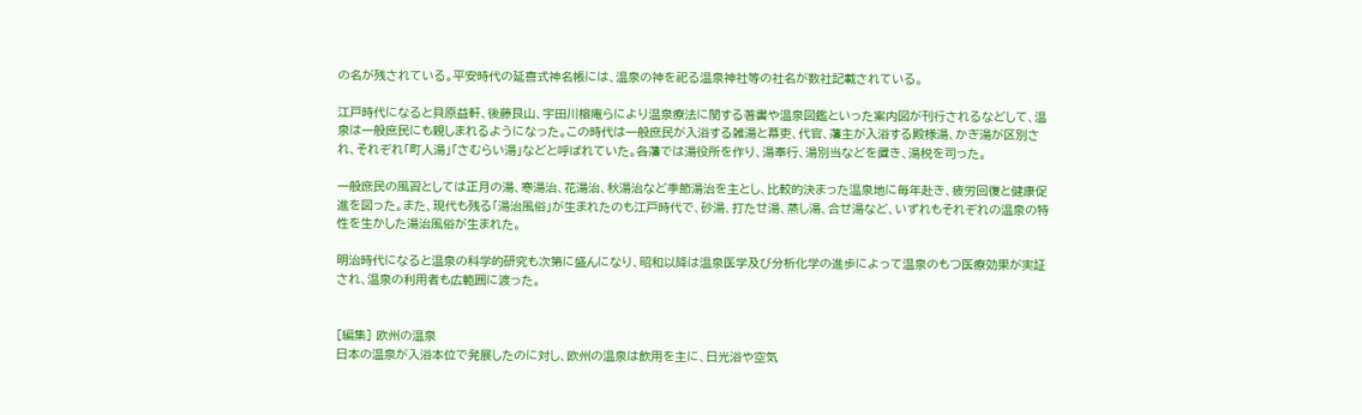の名が残されている。平安時代の延喜式神名帳には、温泉の神を祀る温泉神社等の社名が数社記載されている。

江戸時代になると貝原益軒、後藤艮山、宇田川榕庵らにより温泉療法に関する著書や温泉図鑑といった案内図が刊行されるなどして、温泉は一般庶民にも親しまれるようになった。この時代は一般庶民が入浴する雑湯と幕吏、代官、藩主が入浴する殿様湯、かぎ湯が区別され、それぞれ「町人湯」「さむらい湯」などと呼ばれていた。各藩では湯役所を作り、湯奉行、湯別当などを置き、湯税を司った。

一般庶民の風習としては正月の湯、寒湯治、花湯治、秋湯治など季節湯治を主とし、比較的決まった温泉地に毎年赴き、疲労回復と健康促進を図った。また、現代も残る「湯治風俗」が生まれたのも江戸時代で、砂湯、打たせ湯、蒸し湯、合せ湯など、いずれもそれぞれの温泉の特性を生かした湯治風俗が生まれた。

明治時代になると温泉の科学的研究も次第に盛んになり、昭和以降は温泉医学及び分析化学の進歩によって温泉のもつ医療効果が実証され、温泉の利用者も広範囲に渡った。


[編集] 欧州の温泉
日本の温泉が入浴本位で発展したのに対し、欧州の温泉は飲用を主に、日光浴や空気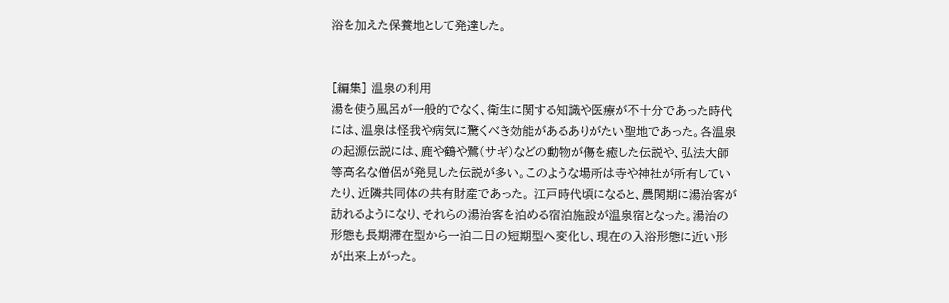浴を加えた保養地として発達した。


[編集] 温泉の利用
湯を使う風呂が一般的でなく、衛生に関する知識や医療が不十分であった時代には、温泉は怪我や病気に驚くべき効能があるありがたい聖地であった。各温泉の起源伝説には、鹿や鶴や鷺(サギ)などの動物が傷を癒した伝説や、弘法大師等高名な僧侶が発見した伝説が多い。このような場所は寺や神社が所有していたり、近隣共同体の共有財産であった。 江戸時代頃になると、農閑期に湯治客が訪れるようになり、それらの湯治客を泊める宿泊施設が温泉宿となった。湯治の形態も長期滞在型から一泊二日の短期型へ変化し、現在の入浴形態に近い形が出来上がった。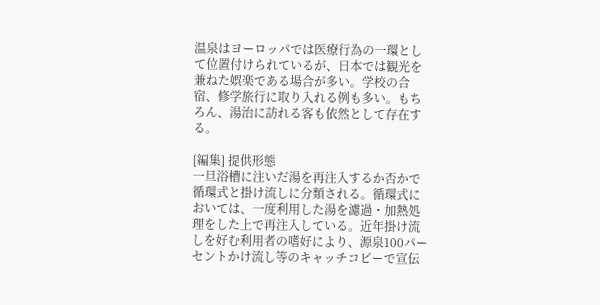温泉はヨーロッパでは医療行為の一環として位置付けられているが、日本では観光を兼ねた娯楽である場合が多い。学校の合宿、修学旅行に取り入れる例も多い。もちろん、湯治に訪れる客も依然として存在する。

[編集] 提供形態
一旦浴槽に注いだ湯を再注入するか否かで循環式と掛け流しに分類される。循環式においては、一度利用した湯を濾過・加熱処理をした上で再注入している。近年掛け流しを好む利用者の嗜好により、源泉100パーセントかけ流し等のキャッチコピーで宣伝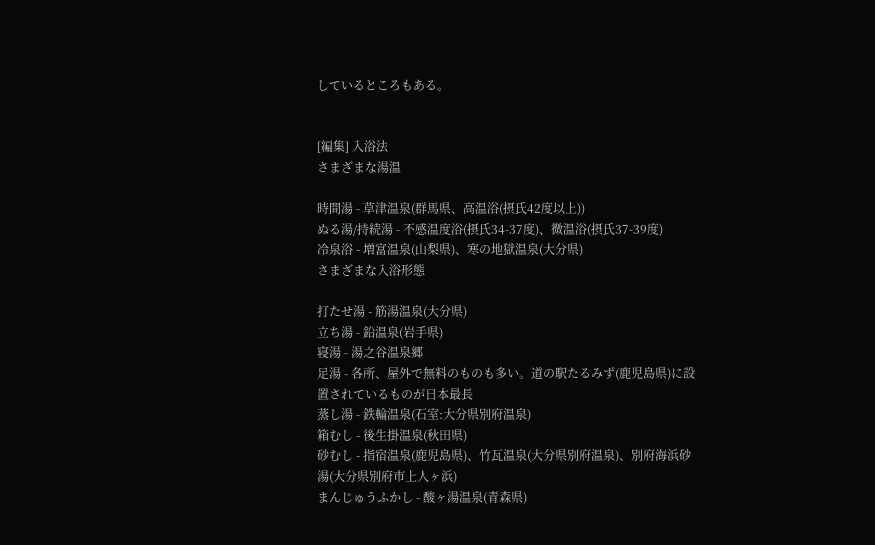しているところもある。


[編集] 入浴法
さまざまな湯温

時間湯 - 草津温泉(群馬県、高温浴(摂氏42度以上))
ぬる湯/持続湯 - 不感温度浴(摂氏34-37度)、微温浴(摂氏37-39度)
冷泉浴 - 増富温泉(山梨県)、寒の地獄温泉(大分県)
さまざまな入浴形態

打たせ湯 - 筋湯温泉(大分県)
立ち湯 - 鉛温泉(岩手県)
寝湯 - 湯之谷温泉郷
足湯 - 各所、屋外で無料のものも多い。道の駅たるみず(鹿児島県)に設置されているものが日本最長
蒸し湯 - 鉄輪温泉(石室:大分県別府温泉)
箱むし - 後生掛温泉(秋田県)
砂むし - 指宿温泉(鹿児島県)、竹瓦温泉(大分県別府温泉)、別府海浜砂湯(大分県別府市上人ヶ浜)
まんじゅうふかし - 酸ヶ湯温泉(青森県)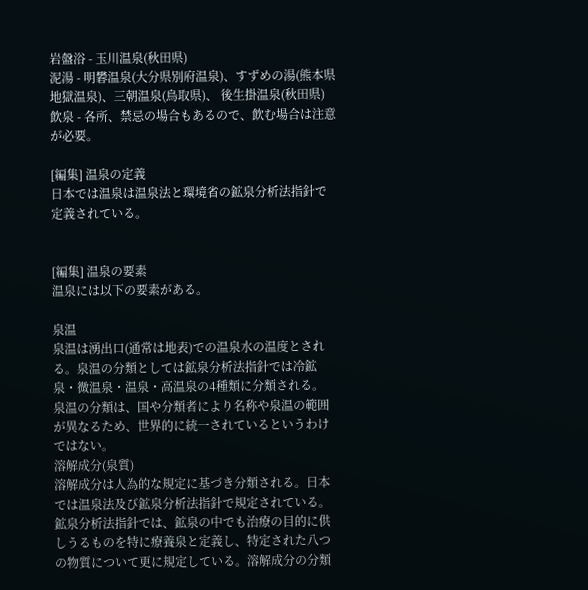岩盤浴 - 玉川温泉(秋田県)
泥湯 - 明礬温泉(大分県別府温泉)、すずめの湯(熊本県地獄温泉)、三朝温泉(鳥取県)、 後生掛温泉(秋田県)
飲泉 - 各所、禁忌の場合もあるので、飲む場合は注意が必要。

[編集] 温泉の定義
日本では温泉は温泉法と環境省の鉱泉分析法指針で定義されている。


[編集] 温泉の要素
温泉には以下の要素がある。

泉温
泉温は湧出口(通常は地表)での温泉水の温度とされる。泉温の分類としては鉱泉分析法指針では冷鉱泉・微温泉・温泉・高温泉の4種類に分類される。
泉温の分類は、国や分類者により名称や泉温の範囲が異なるため、世界的に統一されているというわけではない。
溶解成分(泉質)
溶解成分は人為的な規定に基づき分類される。日本では温泉法及び鉱泉分析法指針で規定されている。鉱泉分析法指針では、鉱泉の中でも治療の目的に供しうるものを特に療養泉と定義し、特定された八つの物質について更に規定している。溶解成分の分類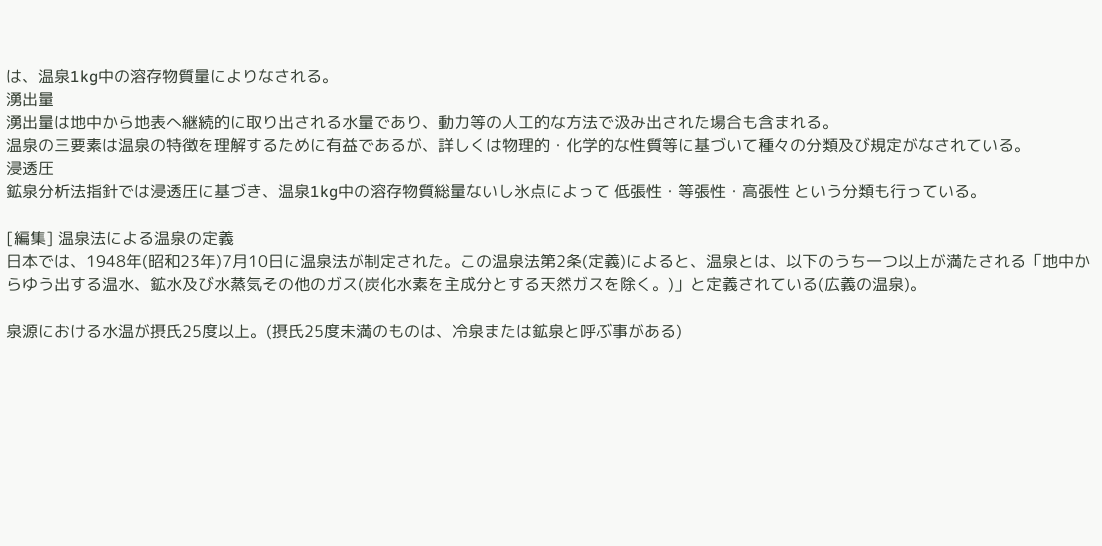は、温泉1kg中の溶存物質量によりなされる。
湧出量
湧出量は地中から地表へ継続的に取り出される水量であり、動力等の人工的な方法で汲み出された場合も含まれる。
温泉の三要素は温泉の特徴を理解するために有益であるが、詳しくは物理的・化学的な性質等に基づいて種々の分類及び規定がなされている。
浸透圧
鉱泉分析法指針では浸透圧に基づき、温泉1kg中の溶存物質総量ないし氷点によって 低張性・等張性・高張性 という分類も行っている。

[編集] 温泉法による温泉の定義
日本では、1948年(昭和23年)7月10日に温泉法が制定された。この温泉法第2条(定義)によると、温泉とは、以下のうち一つ以上が満たされる「地中からゆう出する温水、鉱水及び水蒸気その他のガス(炭化水素を主成分とする天然ガスを除く。)」と定義されている(広義の温泉)。

泉源における水温が摂氏25度以上。(摂氏25度未満のものは、冷泉または鉱泉と呼ぶ事がある)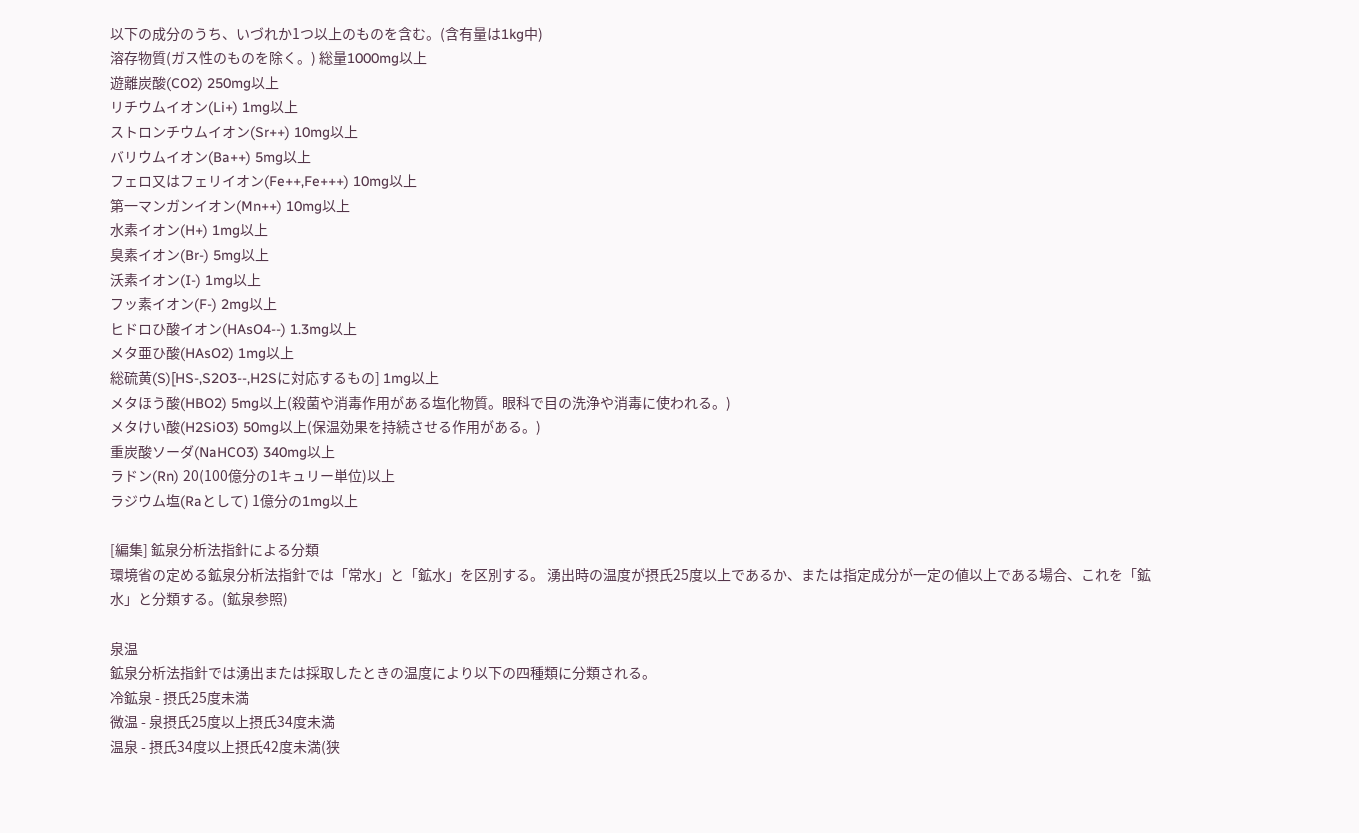以下の成分のうち、いづれか1つ以上のものを含む。(含有量は1kg中)
溶存物質(ガス性のものを除く。) 総量1000mg以上
遊離炭酸(CO2) 250mg以上
リチウムイオン(Li+) 1mg以上
ストロンチウムイオン(Sr++) 10mg以上
バリウムイオン(Ba++) 5mg以上
フェロ又はフェリイオン(Fe++,Fe+++) 10mg以上
第一マンガンイオン(Mn++) 10mg以上
水素イオン(H+) 1mg以上
臭素イオン(Br-) 5mg以上
沃素イオン(I-) 1mg以上
フッ素イオン(F-) 2mg以上
ヒドロひ酸イオン(HAsO4--) 1.3mg以上
メタ亜ひ酸(HAsO2) 1mg以上
総硫黄(S)[HS-,S2O3--,H2Sに対応するもの] 1mg以上
メタほう酸(HBO2) 5mg以上(殺菌や消毒作用がある塩化物質。眼科で目の洗浄や消毒に使われる。)
メタけい酸(H2SiO3) 50mg以上(保温効果を持続させる作用がある。)
重炭酸ソーダ(NaHCO3) 340mg以上
ラドン(Rn) 20(100億分の1キュリー単位)以上
ラジウム塩(Raとして) 1億分の1mg以上

[編集] 鉱泉分析法指針による分類
環境省の定める鉱泉分析法指針では「常水」と「鉱水」を区別する。 湧出時の温度が摂氏25度以上であるか、または指定成分が一定の値以上である場合、これを「鉱水」と分類する。(鉱泉参照)

泉温
鉱泉分析法指針では湧出または採取したときの温度により以下の四種類に分類される。
冷鉱泉 - 摂氏25度未満
微温 - 泉摂氏25度以上摂氏34度未満
温泉 - 摂氏34度以上摂氏42度未満(狭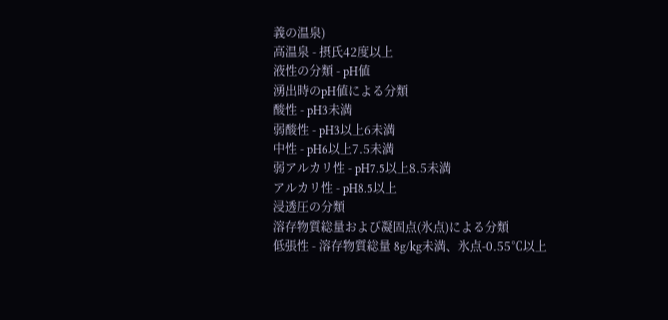義の温泉)
高温泉 - 摂氏42度以上
液性の分類 - pH値
湧出時のpH値による分類
酸性 - pH3未満
弱酸性 - pH3以上6未満
中性 - pH6以上7.5未満
弱アルカリ性 - pH7.5以上8.5未満
アルカリ性 - pH8.5以上
浸透圧の分類
溶存物質総量および凝固点(氷点)による分類
低張性 - 溶存物質総量 8g/kg未満、氷点-0.55℃以上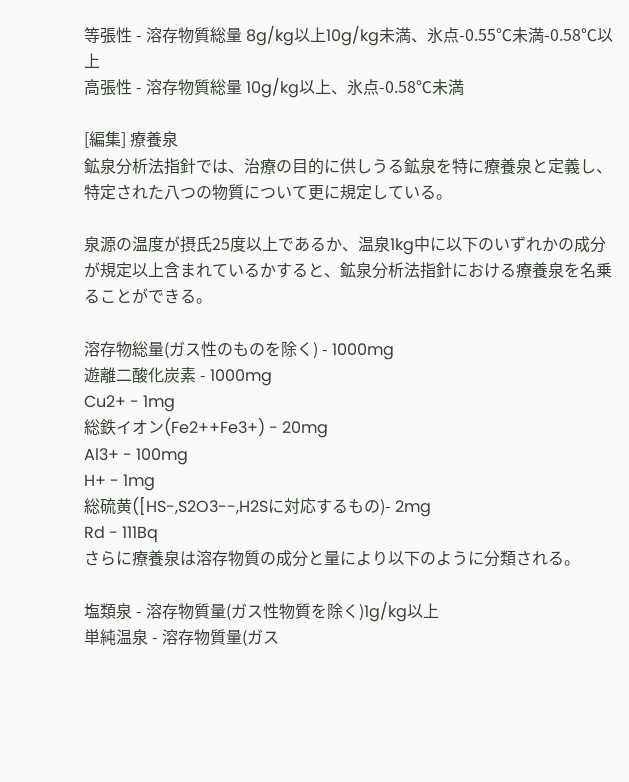等張性 - 溶存物質総量 8g/kg以上10g/kg未満、氷点-0.55℃未満-0.58℃以上
高張性 - 溶存物質総量 10g/kg以上、氷点-0.58℃未満

[編集] 療養泉
鉱泉分析法指針では、治療の目的に供しうる鉱泉を特に療養泉と定義し、特定された八つの物質について更に規定している。

泉源の温度が摂氏25度以上であるか、温泉1kg中に以下のいずれかの成分が規定以上含まれているかすると、鉱泉分析法指針における療養泉を名乗ることができる。

溶存物総量(ガス性のものを除く) - 1000mg
遊離二酸化炭素 - 1000mg
Cu2+ - 1mg
総鉄イオン(Fe2++Fe3+) - 20mg
Al3+ - 100mg
H+ - 1mg
総硫黄([HS-,S2O3--,H2Sに対応するもの)- 2mg
Rd - 111Bq
さらに療養泉は溶存物質の成分と量により以下のように分類される。

塩類泉 - 溶存物質量(ガス性物質を除く)1g/kg以上
単純温泉 - 溶存物質量(ガス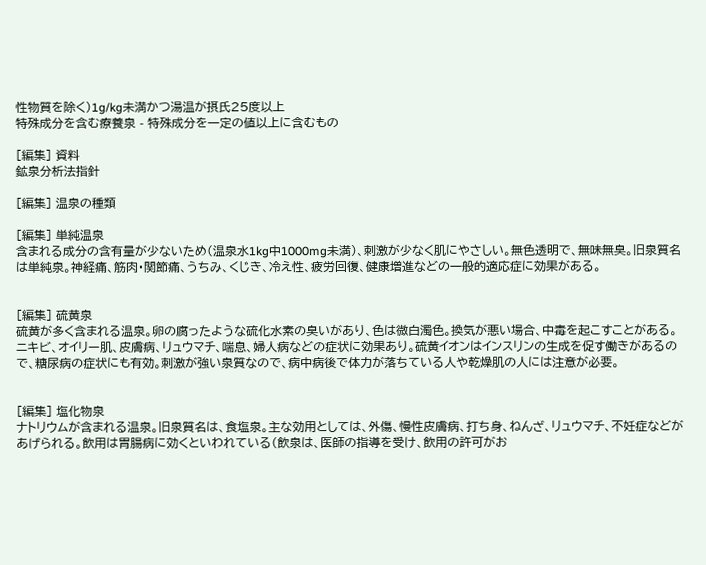性物質を除く)1g/kg未満かつ湯温が摂氏25度以上
特殊成分を含む療養泉 - 特殊成分を一定の値以上に含むもの

[編集] 資料
鉱泉分析法指針

[編集] 温泉の種類

[編集] 単純温泉
含まれる成分の含有量が少ないため(温泉水1kg中1000mg未満)、刺激が少なく肌にやさしい。無色透明で、無味無臭。旧泉質名は単純泉。神経痛、筋肉・関節痛、うちみ、くじき、冷え性、疲労回復、健康増進などの一般的適応症に効果がある。


[編集] 硫黄泉
硫黄が多く含まれる温泉。卵の腐ったような硫化水素の臭いがあり、色は微白濁色。換気が悪い場合、中毒を起こすことがある。ニキビ、オイリー肌、皮膚病、リュウマチ、喘息、婦人病などの症状に効果あり。硫黄イオンはインスリンの生成を促す働きがあるので、糖尿病の症状にも有効。刺激が強い泉質なので、病中病後で体力が落ちている人や乾燥肌の人には注意が必要。


[編集] 塩化物泉
ナトリウムが含まれる温泉。旧泉質名は、食塩泉。主な効用としては、外傷、慢性皮膚病、打ち身、ねんざ、リュウマチ、不妊症などがあげられる。飲用は胃腸病に効くといわれている(飲泉は、医師の指導を受け、飲用の許可がお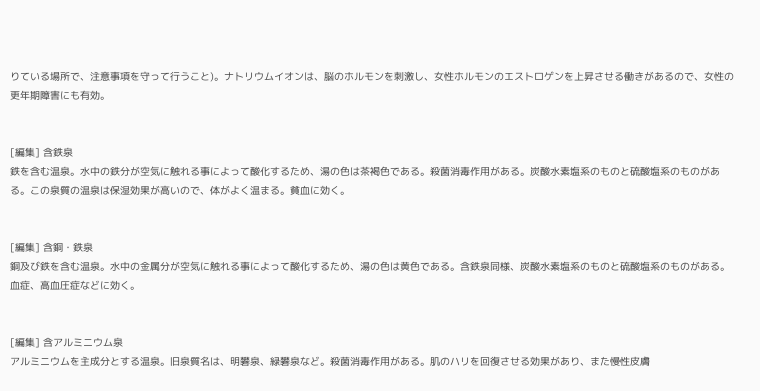りている場所で、注意事項を守って行うこと)。ナトリウムイオンは、脳のホルモンを刺激し、女性ホルモンのエストロゲンを上昇させる働きがあるので、女性の更年期障害にも有効。


[編集] 含鉄泉
鉄を含む温泉。水中の鉄分が空気に触れる事によって酸化するため、湯の色は茶褐色である。殺菌消毒作用がある。炭酸水素塩系のものと硫酸塩系のものがある。この泉質の温泉は保湿効果が高いので、体がよく温まる。貧血に効く。


[編集] 含銅・鉄泉
銅及び鉄を含む温泉。水中の金属分が空気に触れる事によって酸化するため、湯の色は黄色である。含鉄泉同様、炭酸水素塩系のものと硫酸塩系のものがある。血症、高血圧症などに効く。


[編集] 含アルミニウム泉
アルミニウムを主成分とする温泉。旧泉質名は、明礬泉、緑礬泉など。殺菌消毒作用がある。肌のハリを回復させる効果があり、また慢性皮膚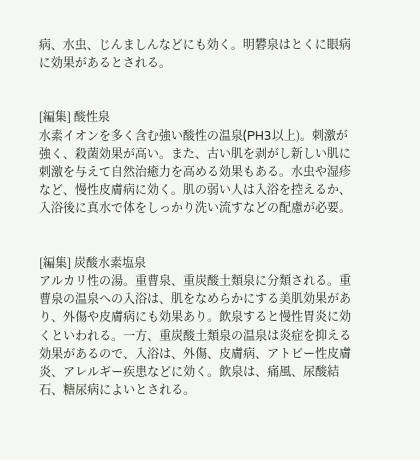病、水虫、じんましんなどにも効く。明礬泉はとくに眼病に効果があるとされる。


[編集] 酸性泉
水素イオンを多く含む強い酸性の温泉(PH3以上)。刺激が強く、殺菌効果が高い。また、古い肌を剥がし新しい肌に刺激を与えて自然治癒力を高める効果もある。水虫や湿疹など、慢性皮膚病に効く。肌の弱い人は入浴を控えるか、入浴後に真水で体をしっかり洗い流すなどの配慮が必要。


[編集] 炭酸水素塩泉
アルカリ性の湯。重曹泉、重炭酸土類泉に分類される。重曹泉の温泉への入浴は、肌をなめらかにする美肌効果があり、外傷や皮膚病にも効果あり。飲泉すると慢性胃炎に効くといわれる。一方、重炭酸土類泉の温泉は炎症を抑える効果があるので、入浴は、外傷、皮膚病、アトピー性皮膚炎、アレルギー疾患などに効く。飲泉は、痛風、尿酸結石、糖尿病によいとされる。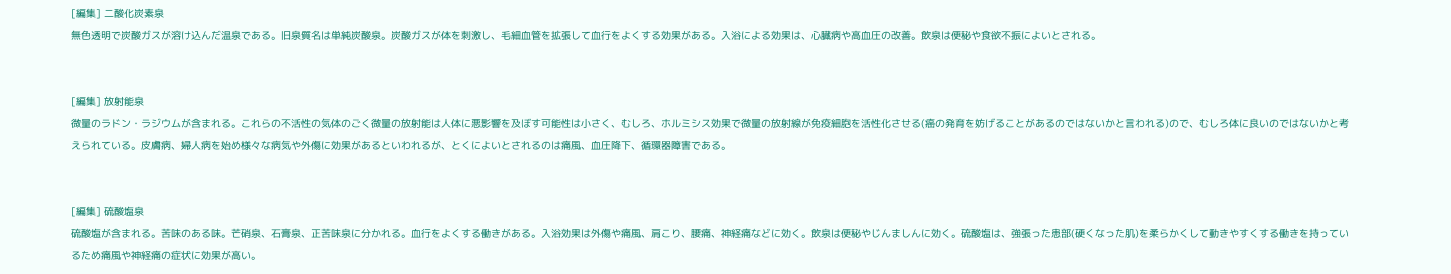[編集] 二酸化炭素泉
無色透明で炭酸ガスが溶け込んだ温泉である。旧泉質名は単純炭酸泉。炭酸ガスが体を刺激し、毛細血管を拡張して血行をよくする効果がある。入浴による効果は、心臓病や高血圧の改善。飲泉は便秘や食欲不振によいとされる。


[編集] 放射能泉
微量のラドン・ラジウムが含まれる。これらの不活性の気体のごく微量の放射能は人体に悪影響を及ぼす可能性は小さく、むしろ、ホルミシス効果で微量の放射線が免疫細胞を活性化させる(癌の発育を妨げることがあるのではないかと言われる)ので、むしろ体に良いのではないかと考えられている。皮膚病、婦人病を始め様々な病気や外傷に効果があるといわれるが、とくによいとされるのは痛風、血圧降下、循環器障害である。


[編集] 硫酸塩泉
硫酸塩が含まれる。苦味のある味。芒硝泉、石膏泉、正苦味泉に分かれる。血行をよくする働きがある。入浴効果は外傷や痛風、肩こり、腰痛、神経痛などに効く。飲泉は便秘やじんましんに効く。硫酸塩は、強張った患部(硬くなった肌)を柔らかくして動きやすくする働きを持っているため痛風や神経痛の症状に効果が高い。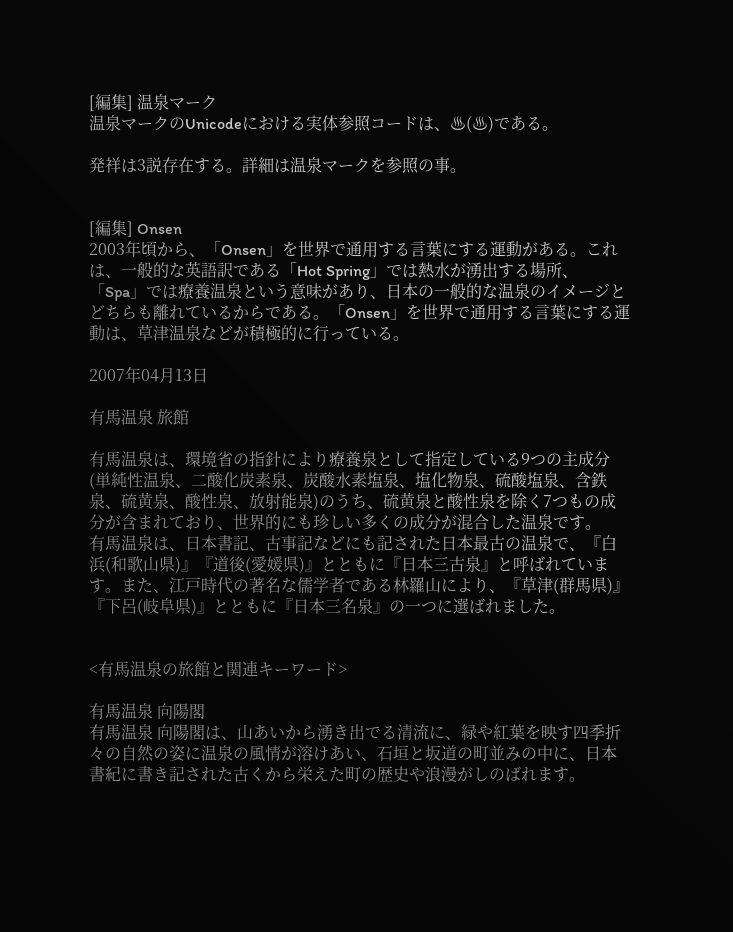[編集] 温泉マーク
温泉マークのUnicodeにおける実体参照コードは、♨(♨)である。

発祥は3説存在する。詳細は温泉マークを参照の事。


[編集] Onsen
2003年頃から、「Onsen」を世界で通用する言葉にする運動がある。これは、一般的な英語訳である「Hot Spring」では熱水が湧出する場所、「Spa」では療養温泉という意味があり、日本の一般的な温泉のイメージとどちらも離れているからである。「Onsen」を世界で通用する言葉にする運動は、草津温泉などが積極的に行っている。

2007年04月13日

有馬温泉 旅館

有馬温泉は、環境省の指針により療養泉として指定している9つの主成分(単純性温泉、二酸化炭素泉、炭酸水素塩泉、塩化物泉、硫酸塩泉、含鉄泉、硫黄泉、酸性泉、放射能泉)のうち、硫黄泉と酸性泉を除く7つもの成分が含まれており、世界的にも珍しい多くの成分が混合した温泉です。
有馬温泉は、日本書記、古事記などにも記された日本最古の温泉で、『白浜(和歌山県)』『道後(愛媛県)』とともに『日本三古泉』と呼ばれています。また、江戸時代の著名な儒学者である林羅山により、『草津(群馬県)』『下呂(岐阜県)』とともに『日本三名泉』の一つに選ばれました。


<有馬温泉の旅館と関連キーワード>

有馬温泉 向陽閣
有馬温泉 向陽閣は、山あいから湧き出でる清流に、緑や紅葉を映す四季折々の自然の姿に温泉の風情が溶けあい、石垣と坂道の町並みの中に、日本書紀に書き記された古くから栄えた町の歴史や浪漫がしのばれます。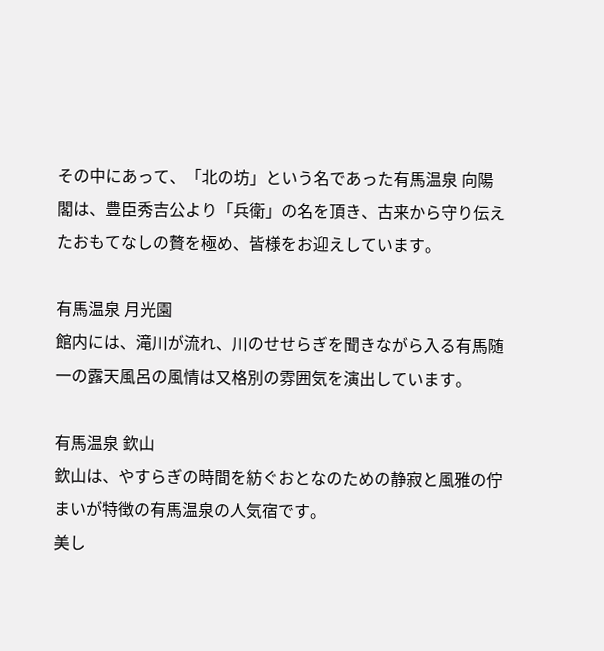その中にあって、「北の坊」という名であった有馬温泉 向陽閣は、豊臣秀吉公より「兵衛」の名を頂き、古来から守り伝えたおもてなしの贅を極め、皆様をお迎えしています。

有馬温泉 月光園
館内には、滝川が流れ、川のせせらぎを聞きながら入る有馬随一の露天風呂の風情は又格別の雰囲気を演出しています。

有馬温泉 欽山
欽山は、やすらぎの時間を紡ぐおとなのための静寂と風雅の佇まいが特徴の有馬温泉の人気宿です。
美し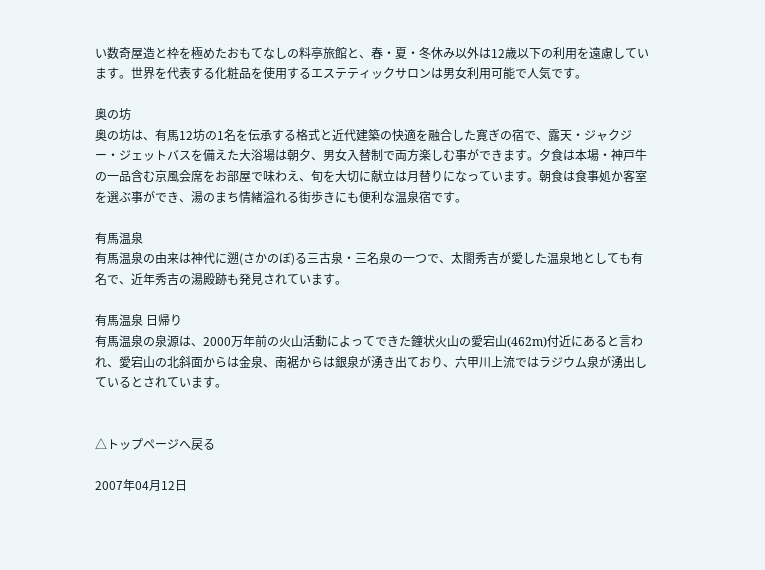い数奇屋造と枠を極めたおもてなしの料亭旅館と、春・夏・冬休み以外は12歳以下の利用を遠慮しています。世界を代表する化粧品を使用するエステティックサロンは男女利用可能で人気です。

奥の坊
奥の坊は、有馬12坊の1名を伝承する格式と近代建築の快適を融合した寛ぎの宿で、露天・ジャクジー・ジェットバスを備えた大浴場は朝夕、男女入替制で両方楽しむ事ができます。夕食は本場・神戸牛の一品含む京風会席をお部屋で味わえ、旬を大切に献立は月替りになっています。朝食は食事処か客室を選ぶ事ができ、湯のまち情緒溢れる街歩きにも便利な温泉宿です。

有馬温泉
有馬温泉の由来は神代に遡(さかのぼ)る三古泉・三名泉の一つで、太閤秀吉が愛した温泉地としても有名で、近年秀吉の湯殿跡も発見されています。

有馬温泉 日帰り
有馬温泉の泉源は、2000万年前の火山活動によってできた鐘状火山の愛宕山(462m)付近にあると言われ、愛宕山の北斜面からは金泉、南裾からは銀泉が湧き出ており、六甲川上流ではラジウム泉が湧出しているとされています。


△トップページへ戻る

2007年04月12日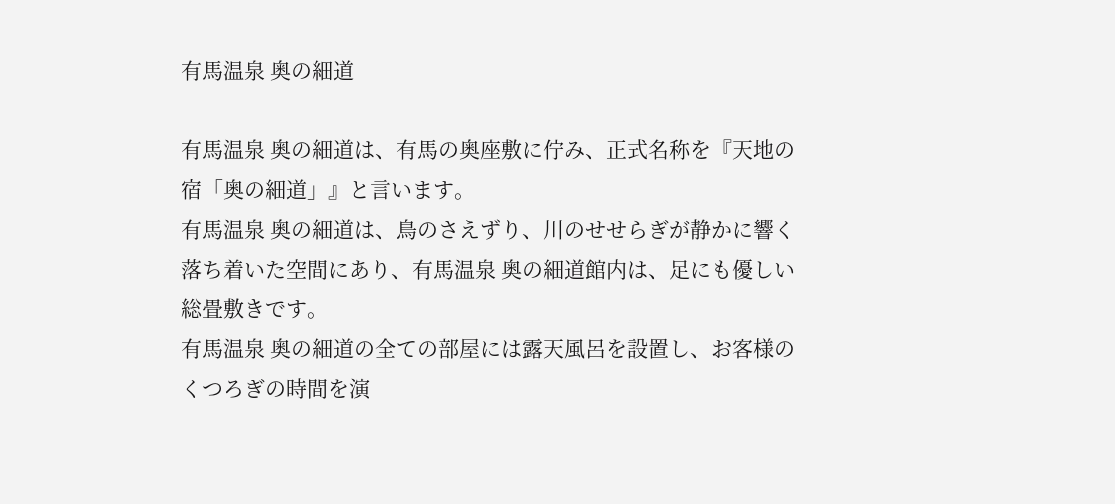有馬温泉 奥の細道

有馬温泉 奥の細道は、有馬の奥座敷に佇み、正式名称を『天地の宿「奥の細道」』と言います。
有馬温泉 奥の細道は、鳥のさえずり、川のせせらぎが静かに響く落ち着いた空間にあり、有馬温泉 奥の細道館内は、足にも優しい総畳敷きです。
有馬温泉 奥の細道の全ての部屋には露天風呂を設置し、お客様のくつろぎの時間を演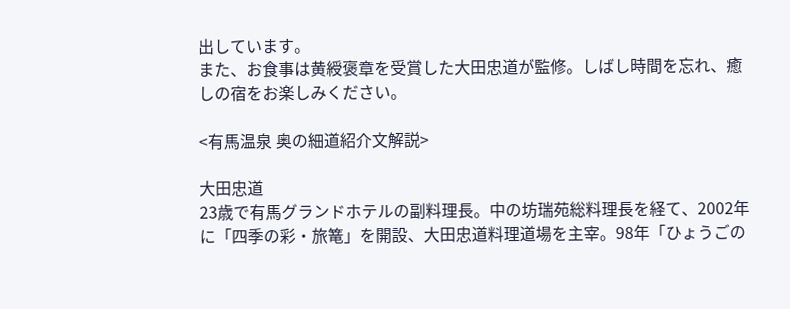出しています。
また、お食事は黄綬褒章を受賞した大田忠道が監修。しばし時間を忘れ、癒しの宿をお楽しみください。

<有馬温泉 奥の細道紹介文解説>

大田忠道
23歳で有馬グランドホテルの副料理長。中の坊瑞苑総料理長を経て、2002年に「四季の彩・旅篭」を開設、大田忠道料理道場を主宰。98年「ひょうごの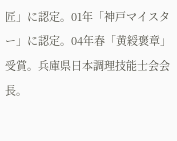匠」に認定。01年「神戸マイスター」に認定。04年春「黄綬褒章」受賞。兵庫県日本調理技能士会会長。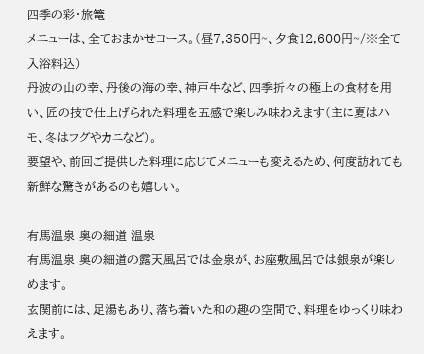四季の彩・旅篭
メニューは、全ておまかせコース。(昼7,350円~、夕食12,600円~/※全て入浴料込)
丹波の山の幸、丹後の海の幸、神戸牛など、四季折々の極上の食材を用い、匠の技で仕上げられた料理を五感で楽しみ味わえます(主に夏はハモ、冬はフグやカニなど)。
要望や、前回ご提供した料理に応じてメニューも変えるため、何度訪れても新鮮な驚きがあるのも嬉しい。

有馬温泉 奥の細道 温泉
有馬温泉 奥の細道の露天風呂では金泉が、お座敷風呂では銀泉が楽しめます。
玄関前には、足湯もあり、落ち着いた和の趣の空間で、料理をゆっくり味わえます。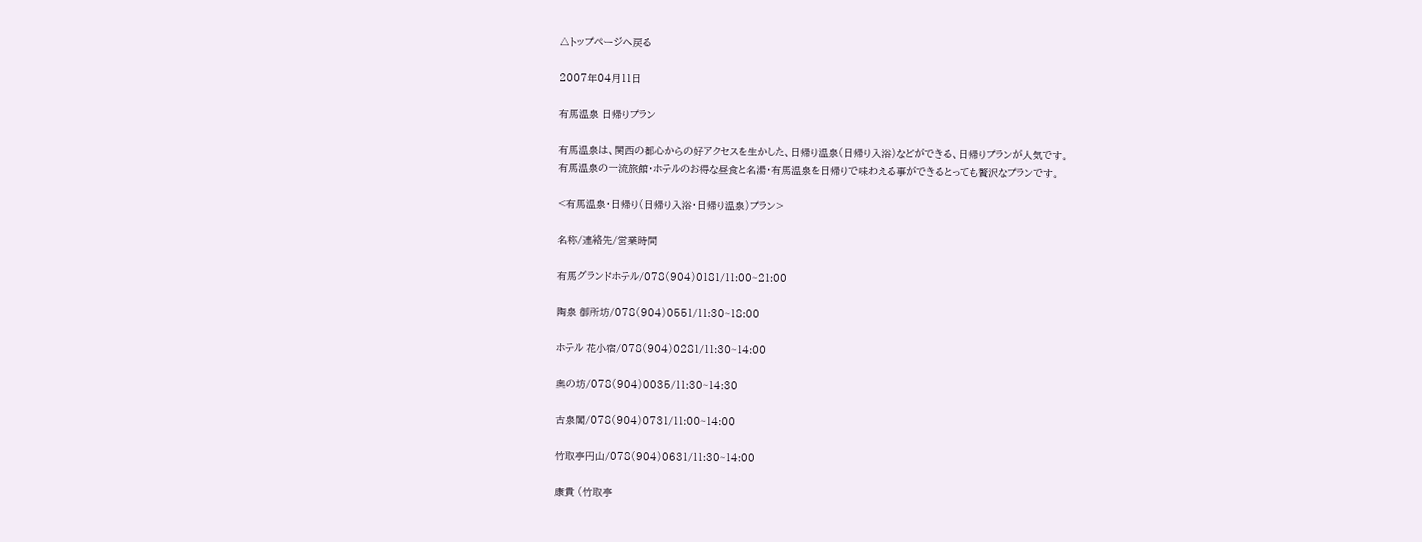△トップページへ戻る

2007年04月11日

有馬温泉 日帰りプラン

有馬温泉は、関西の都心からの好アクセスを生かした、日帰り温泉(日帰り入浴)などができる、日帰りプランが人気です。
有馬温泉の一流旅館・ホテルのお得な昼食と名湯・有馬温泉を日帰りで味わえる事ができるとっても贅沢なプランです。

<有馬温泉・日帰り(日帰り入浴・日帰り温泉)プラン>

名称/連絡先/営業時間

有馬グランドホテル/078(904)0181/11:00~21:00

陶泉 御所坊/078(904)0551/11:30~18:00

ホテル 花小宿/078(904)0281/11:30~14:00

奥の坊/078(904)0035/11:30~14:30

古泉閣/078(904)0731/11:00~14:00

竹取亭円山/078(904)0631/11:30~14:00

康貴 (竹取亭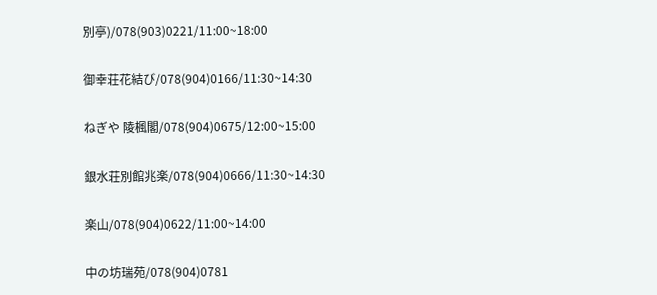別亭)/078(903)0221/11:00~18:00

御幸荘花結び/078(904)0166/11:30~14:30

ねぎや 陵楓閣/078(904)0675/12:00~15:00

銀水荘別館兆楽/078(904)0666/11:30~14:30

楽山/078(904)0622/11:00~14:00

中の坊瑞苑/078(904)0781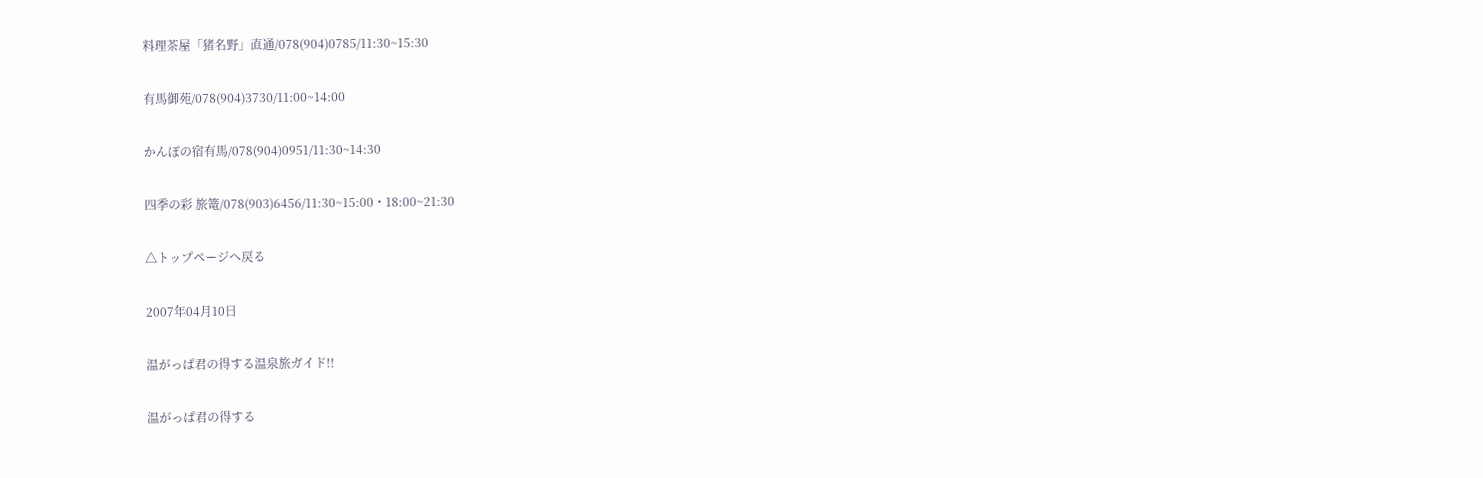料理茶屋「猪名野」直通/078(904)0785/11:30~15:30

有馬御苑/078(904)3730/11:00~14:00

かんぽの宿有馬/078(904)0951/11:30~14:30

四季の彩 旅篭/078(903)6456/11:30~15:00・18:00~21:30

△トップページへ戻る

2007年04月10日

温がっぱ君の得する温泉旅ガイド!!

温がっぱ君の得する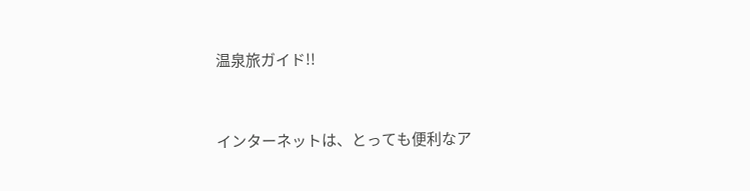温泉旅ガイド!!


インターネットは、とっても便利なア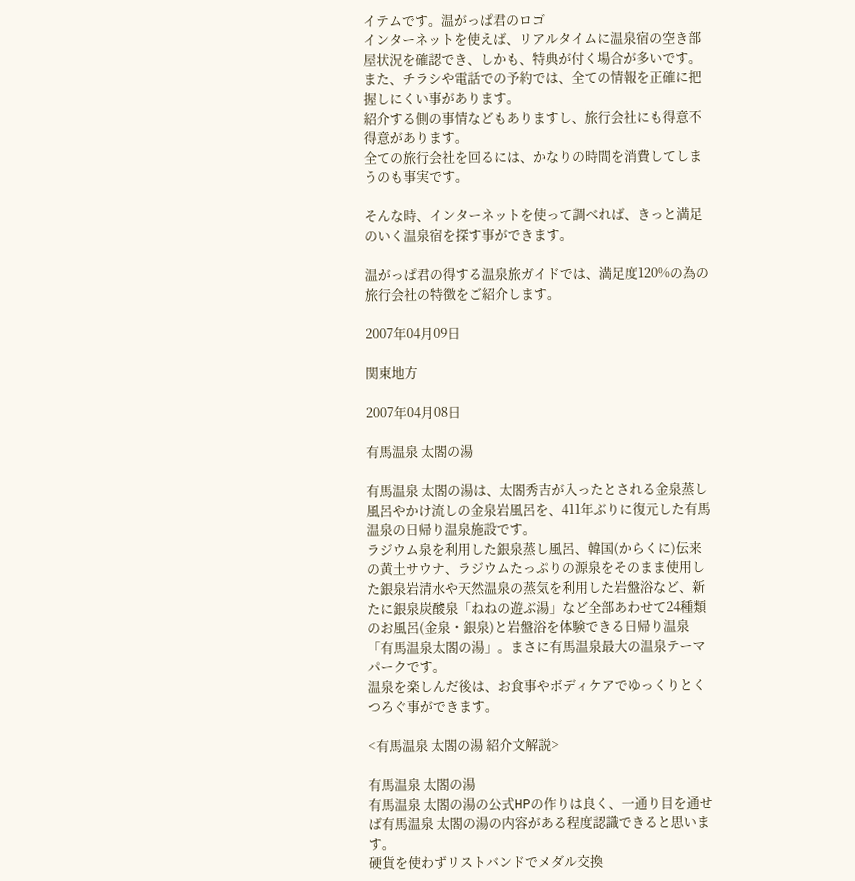イテムです。温がっぱ君のロゴ
インターネットを使えば、リアルタイムに温泉宿の空き部屋状況を確認でき、しかも、特典が付く場合が多いです。
また、チラシや電話での予約では、全ての情報を正確に把握しにくい事があります。
紹介する側の事情などもありますし、旅行会社にも得意不得意があります。
全ての旅行会社を回るには、かなりの時間を消費してしまうのも事実です。

そんな時、インターネットを使って調べれば、きっと満足のいく温泉宿を探す事ができます。

温がっぱ君の得する温泉旅ガイドでは、満足度120%の為の旅行会社の特徴をご紹介します。

2007年04月09日

関東地方

2007年04月08日

有馬温泉 太閤の湯

有馬温泉 太閤の湯は、太閤秀吉が入ったとされる金泉蒸し風呂やかけ流しの金泉岩風呂を、411年ぶりに復元した有馬温泉の日帰り温泉施設です。
ラジウム泉を利用した銀泉蒸し風呂、韓国(からくに)伝来の黄土サウナ、ラジウムたっぷりの源泉をそのまま使用した銀泉岩清水や天然温泉の蒸気を利用した岩盤浴など、新たに銀泉炭酸泉「ねねの遊ぶ湯」など全部あわせて24種類のお風呂(金泉・銀泉)と岩盤浴を体験できる日帰り温泉「有馬温泉太閤の湯」。まさに有馬温泉最大の温泉テーマパークです。
温泉を楽しんだ後は、お食事やボディケアでゆっくりとくつろぐ事ができます。

<有馬温泉 太閤の湯 紹介文解説>

有馬温泉 太閤の湯
有馬温泉 太閤の湯の公式HPの作りは良く、一通り目を通せば有馬温泉 太閤の湯の内容がある程度認識できると思います。
硬貨を使わずリストバンドでメダル交換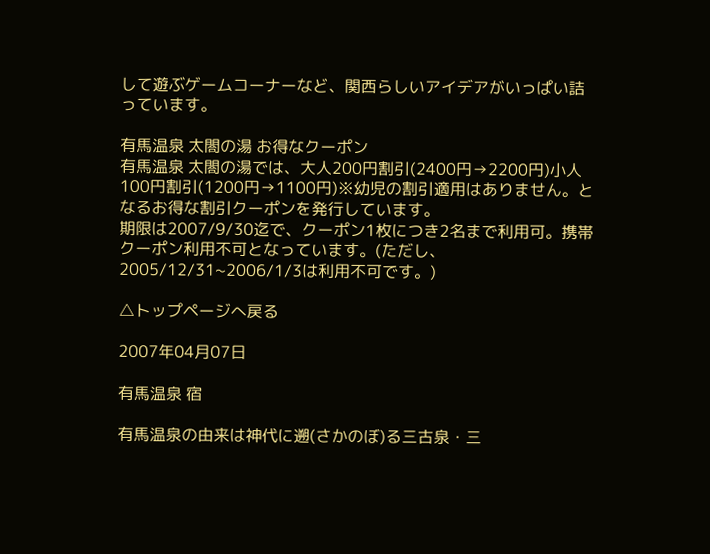して遊ぶゲームコーナーなど、関西らしいアイデアがいっぱい詰っています。

有馬温泉 太閤の湯 お得なクーポン
有馬温泉 太閤の湯では、大人200円割引(2400円→2200円)小人100円割引(1200円→1100円)※幼児の割引適用はありません。となるお得な割引クーポンを発行しています。
期限は2007/9/30迄で、クーポン1枚につき2名まで利用可。携帯クーポン利用不可となっています。(ただし、2005/12/31~2006/1/3は利用不可です。)

△トップページへ戻る

2007年04月07日

有馬温泉 宿

有馬温泉の由来は神代に遡(さかのぼ)る三古泉・三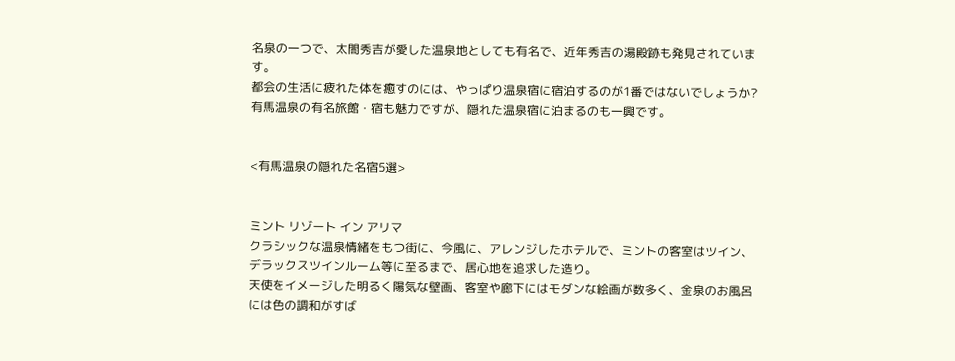名泉の一つで、太閤秀吉が愛した温泉地としても有名で、近年秀吉の湯殿跡も発見されています。
都会の生活に疲れた体を癒すのには、やっぱり温泉宿に宿泊するのが1番ではないでしょうか?
有馬温泉の有名旅館・宿も魅力ですが、隠れた温泉宿に泊まるのも一興です。


<有馬温泉の隠れた名宿5選>


ミント リゾート イン アリマ
クラシックな温泉情緒をもつ街に、今風に、アレンジしたホテルで、ミントの客室はツイン、デラックスツインルーム等に至るまで、居心地を追求した造り。
天使をイメージした明るく陽気な壁画、客室や廊下にはモダンな絵画が数多く、金泉のお風呂には色の調和がすば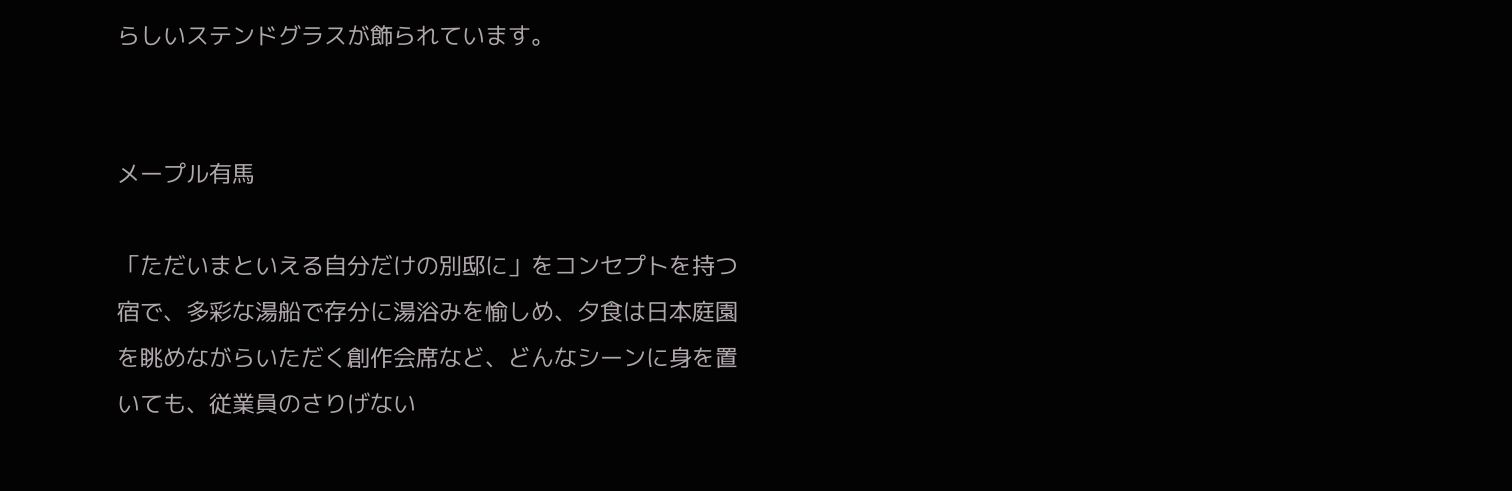らしいステンドグラスが飾られています。


メープル有馬

「ただいまといえる自分だけの別邸に」をコンセプトを持つ宿で、多彩な湯船で存分に湯浴みを愉しめ、夕食は日本庭園を眺めながらいただく創作会席など、どんなシーンに身を置いても、従業員のさりげない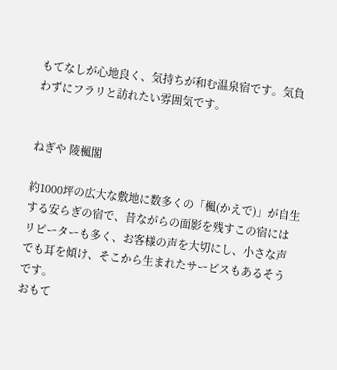もてなしが心地良く、気持ちが和む温泉宿です。気負わずにフラリと訪れたい雰囲気です。


ねぎや 陵楓閣

約1000坪の広大な敷地に数多くの「楓(かえで)」が自生する安らぎの宿で、昔ながらの面影を残すこの宿にはリピーターも多く、お客様の声を大切にし、小さな声でも耳を傾け、そこから生まれたサービスもあるそうです。
おもて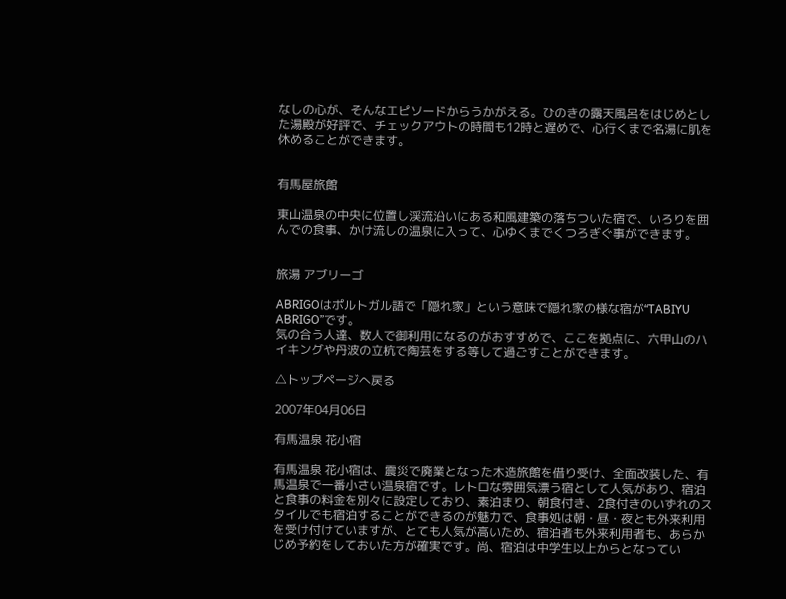なしの心が、そんなエピソードからうかがえる。ひのきの露天風呂をはじめとした湯殿が好評で、チェックアウトの時間も12時と遅めで、心行くまで名湯に肌を休めることができます。


有馬屋旅館

東山温泉の中央に位置し渓流沿いにある和風建築の落ちついた宿で、いろりを囲んでの食事、かけ流しの温泉に入って、心ゆくまでくつろぎぐ事ができます。


旅湯 アブリーゴ

ABRIGOはポルトガル語で「隠れ家」という意味で隠れ家の様な宿が“TABIYU ABRIGO”です。
気の合う人達、数人で御利用になるのがおすすめで、ここを拠点に、六甲山のハイキングや丹波の立杭で陶芸をする等して過ごすことができます。

△トップページへ戻る

2007年04月06日

有馬温泉 花小宿

有馬温泉 花小宿は、震災で廃業となった木造旅館を借り受け、全面改装した、有馬温泉で一番小さい温泉宿です。レトロな雰囲気漂う宿として人気があり、宿泊と食事の料金を別々に設定しており、素泊まり、朝食付き、2食付きのいずれのスタイルでも宿泊することができるのが魅力で、食事処は朝・昼・夜とも外来利用を受け付けていますが、とても人気が高いため、宿泊者も外来利用者も、あらかじめ予約をしておいた方が確実です。尚、宿泊は中学生以上からとなってい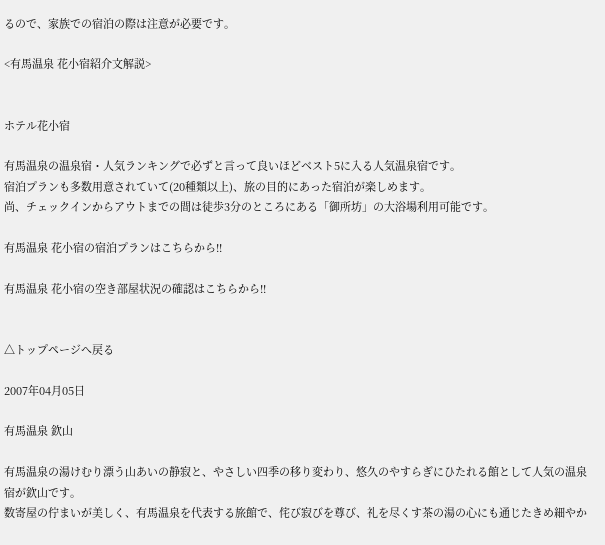るので、家族での宿泊の際は注意が必要です。

<有馬温泉 花小宿紹介文解説>


ホテル花小宿

有馬温泉の温泉宿・人気ランキングで必ずと言って良いほどベスト5に入る人気温泉宿です。
宿泊プランも多数用意されていて(20種類以上)、旅の目的にあった宿泊が楽しめます。
尚、チェックインからアウトまでの間は徒歩3分のところにある「御所坊」の大浴場利用可能です。

有馬温泉 花小宿の宿泊プランはこちらから!!

有馬温泉 花小宿の空き部屋状況の確認はこちらから!!


△トップページへ戻る

2007年04月05日

有馬温泉 欽山

有馬温泉の湯けむり漂う山あいの静寂と、やさしい四季の移り変わり、悠久のやすらぎにひたれる館として人気の温泉宿が欽山です。
数寄屋の佇まいが美しく、有馬温泉を代表する旅館で、侘び寂びを尊び、礼を尽くす茶の湯の心にも通じたきめ細やか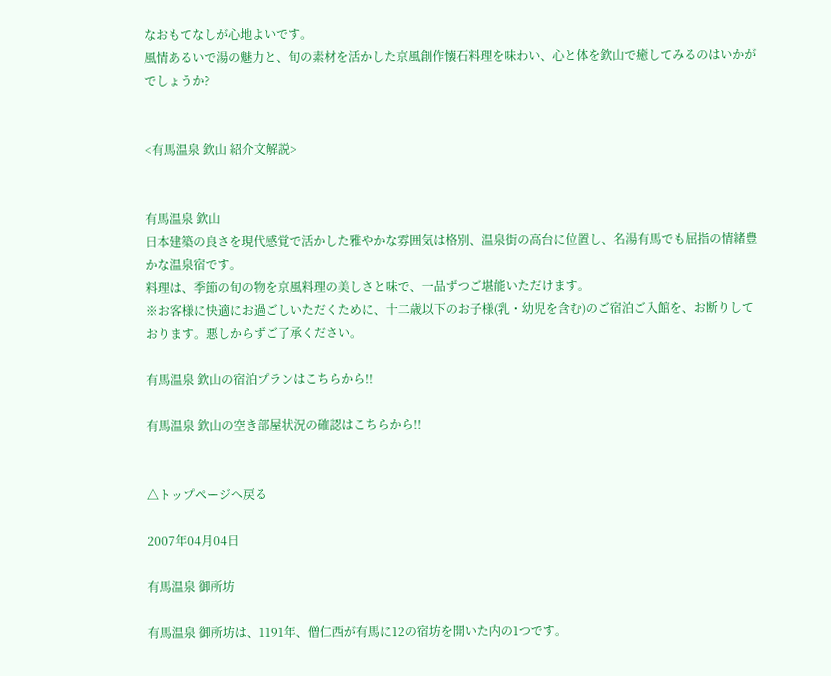なおもてなしが心地よいです。
風情あるいで湯の魅力と、旬の素材を活かした京風創作懐石料理を味わい、心と体を欽山で癒してみるのはいかがでしょうか?


<有馬温泉 欽山 紹介文解説>


有馬温泉 欽山
日本建築の良さを現代感覚で活かした雅やかな雰囲気は格別、温泉街の高台に位置し、名湯有馬でも屈指の情緒豊かな温泉宿です。
料理は、季節の旬の物を京風料理の美しさと味で、一品ずつご堪能いただけます。
※お客様に快適にお過ごしいただくために、十二歳以下のお子様(乳・幼児を含む)のご宿泊ご入館を、お断りしております。悪しからずご了承ください。

有馬温泉 欽山の宿泊プランはこちらから!!

有馬温泉 欽山の空き部屋状況の確認はこちらから!!


△トップページへ戻る

2007年04月04日

有馬温泉 御所坊

有馬温泉 御所坊は、1191年、僧仁西が有馬に12の宿坊を開いた内の1つです。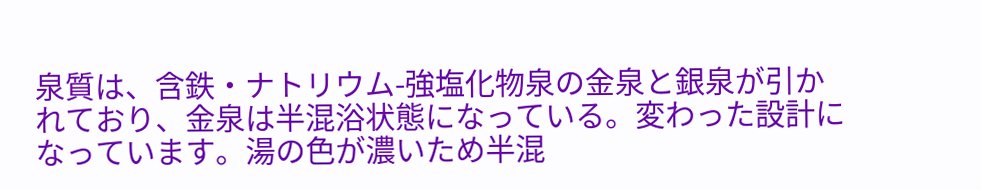泉質は、含鉄・ナトリウム-強塩化物泉の金泉と銀泉が引かれており、金泉は半混浴状態になっている。変わった設計になっています。湯の色が濃いため半混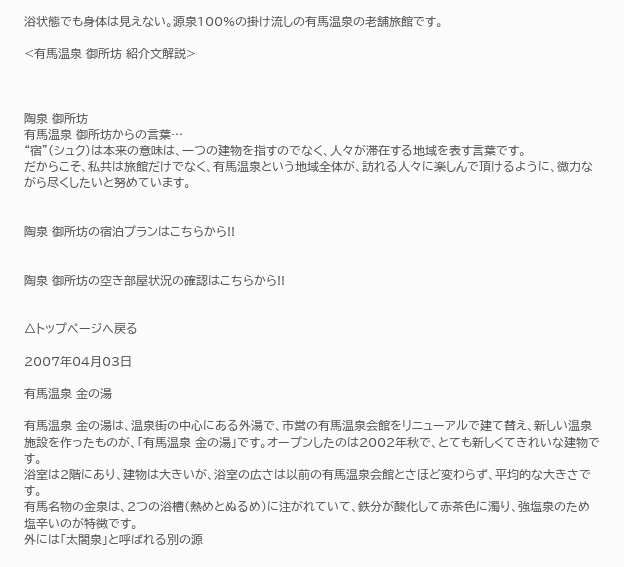浴状態でも身体は見えない。源泉100%の掛け流しの有馬温泉の老舗旅館です。

<有馬温泉 御所坊 紹介文解説>



陶泉 御所坊
有馬温泉 御所坊からの言葉…
“宿”(シュク)は本来の意味は、一つの建物を指すのでなく、人々が滞在する地域を表す言葉です。
だからこそ、私共は旅館だけでなく、有馬温泉という地域全体が、訪れる人々に楽しんで頂けるように、微力ながら尽くしたいと努めています。


陶泉 御所坊の宿泊プランはこちらから!!


陶泉 御所坊の空き部屋状況の確認はこちらから!!


△トップページへ戻る

2007年04月03日

有馬温泉 金の湯

有馬温泉 金の湯は、温泉街の中心にある外湯で、市営の有馬温泉会館をリニューアルで建て替え、新しい温泉施設を作ったものが、「有馬温泉 金の湯」です。オープンしたのは2002年秋で、とても新しくてきれいな建物です。
浴室は2階にあり、建物は大きいが、浴室の広さは以前の有馬温泉会館とさほど変わらず、平均的な大きさです。
有馬名物の金泉は、2つの浴槽(熱めとぬるめ)に注がれていて、鉄分が酸化して赤茶色に濁り、強塩泉のため塩辛いのが特徴です。
外には「太閤泉」と呼ばれる別の源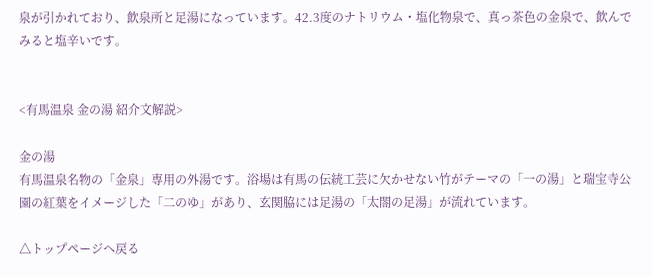泉が引かれており、飲泉所と足湯になっています。42.3度のナトリウム・塩化物泉で、真っ茶色の金泉で、飲んでみると塩辛いです。


<有馬温泉 金の湯 紹介文解説>

金の湯
有馬温泉名物の「金泉」専用の外湯です。浴場は有馬の伝統工芸に欠かせない竹がテーマの「一の湯」と瑞宝寺公園の紅葉をイメージした「二のゆ」があり、玄関脇には足湯の「太閤の足湯」が流れています。

△トップページへ戻る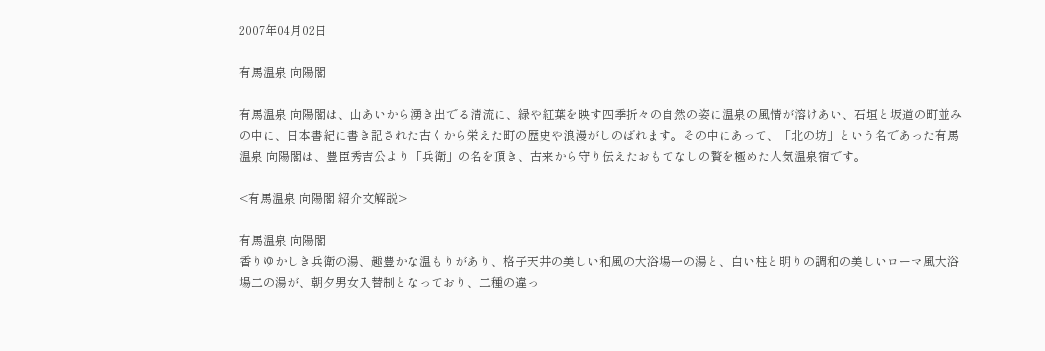2007年04月02日

有馬温泉 向陽閣

有馬温泉 向陽閣は、山あいから湧き出でる清流に、緑や紅葉を映す四季折々の自然の姿に温泉の風情が溶けあい、石垣と坂道の町並みの中に、日本書紀に書き記された古くから栄えた町の歴史や浪漫がしのばれます。その中にあって、「北の坊」という名であった有馬温泉 向陽閣は、豊臣秀吉公より「兵衛」の名を頂き、古来から守り伝えたおもてなしの贅を極めた人気温泉宿です。

<有馬温泉 向陽閣 紹介文解説>

有馬温泉 向陽閣
香りゆかしき兵衛の湯、趣豊かな温もりがあり、格子天井の美しい和風の大浴場一の湯と、白い柱と明りの調和の美しいローマ風大浴場二の湯が、朝夕男女入替制となっており、二種の違っ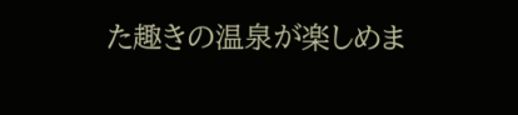た趣きの温泉が楽しめま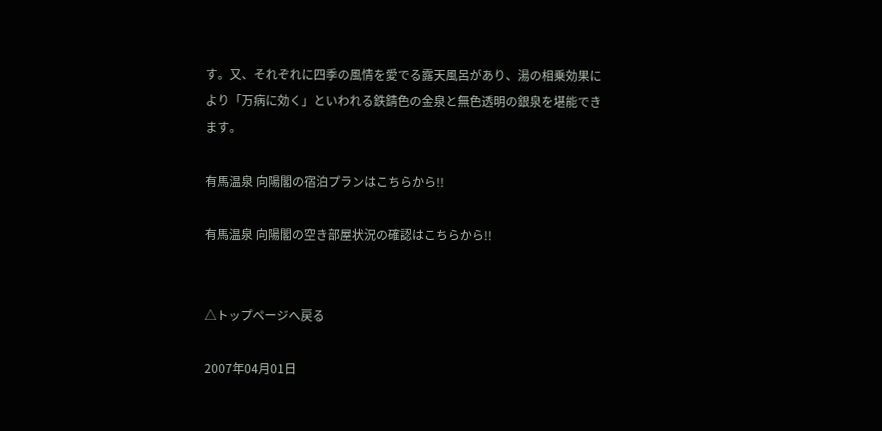す。又、それぞれに四季の風情を愛でる露天風呂があり、湯の相乗効果により「万病に効く」といわれる鉄錆色の金泉と無色透明の銀泉を堪能できます。

有馬温泉 向陽閣の宿泊プランはこちらから!!

有馬温泉 向陽閣の空き部屋状況の確認はこちらから!!


△トップページへ戻る

2007年04月01日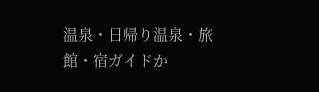温泉・日帰り温泉・旅館・宿ガイドか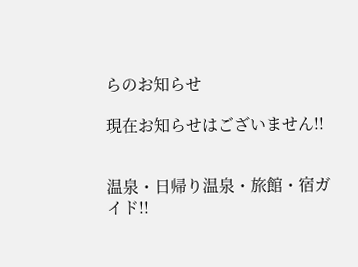らのお知らせ

現在お知らせはございません!!


温泉・日帰り温泉・旅館・宿ガイド!!